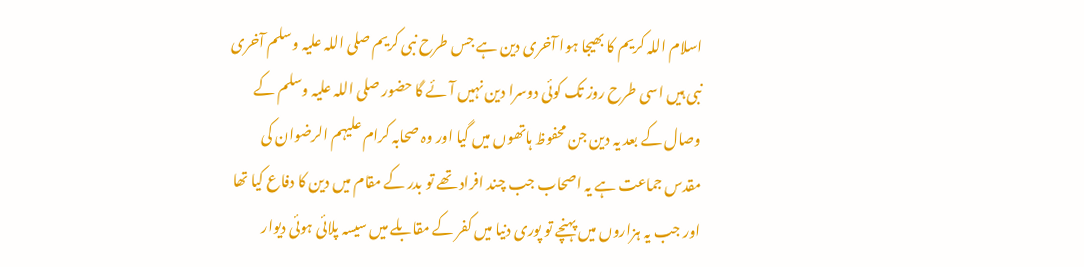اسلام اللہ کریم کا بھیجا ہوا آخری دین ہے جس طرح نبی کریم صلی اللہ علیہ وسلم آخری نبی ہیں اسی طرح روز تک کوئی دوسرا دین نہیں آئے گا حضور صلی اللہ علیہ وسلم کے وصال کے بعد یہ دین جن محفوظ ہاتھوں میں گیا اور وہ صحابہ کرام علیہم الرضوان کی مقدس جماعت ہے یہ اصحاب جب چند افراد تھے تو بدر کے مقام میں دین کا دفاع کیا تھا اور جب یہ ہزاروں میں پہنچے تو پوری دنیا میں کفر کے مقابلے میں سیسہ پلائی ہوئی دیوار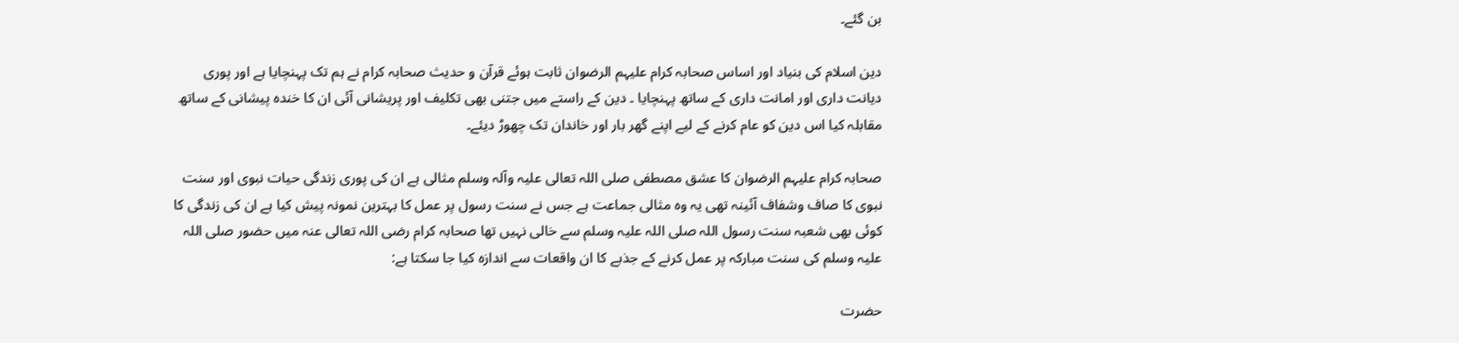بن گئے۔

دین اسلام کی بنیاد اور اساس صحابہ کرام علیہم الرضوان ثابت ہوئے قرآن و حدیث صحابہ کرام نے ہم تک پہنچایا ہے اور پوری دیانت داری اور امانت داری کے ساتھ پہنچایا ۔ دین کے راستے میں جتنی بھی تکلیف اور پریشانی آئی ان کا خندہ پیشانی کے ساتھ مقابلہ کیا اس دین کو عام کرنے کے لیے اپنے گھر بار اور خاندان تک چھوڑ دیئے۔

صحابہ کرام علیہم الرضوان کا عشق مصطفی صلی اللہ تعالی علیہ وآلہ وسلم مثالی ہے ان کی پوری زندگی حیات نبوی اور سنت نبوی کا صاف وشفاف آئینہ تھی یہ وہ مثالی جماعت ہے جس نے سنت رسول پر عمل کا بہترین نمونہ پیش کیا ہے ان کی زندگی کا کوئی بھی شعبہ سنت رسول اللہ صلی اللہ علیہ وسلم سے خالی نہیں تھا صحابہ کرام رضی اللہ تعالی عنہ میں حضور صلی اللہ علیہ وسلم کی سنت مبارکہ پر عمل کرنے کے جذبے کا ان واقعات سے اندازہ کیا جا سکتا ہے:

حضرت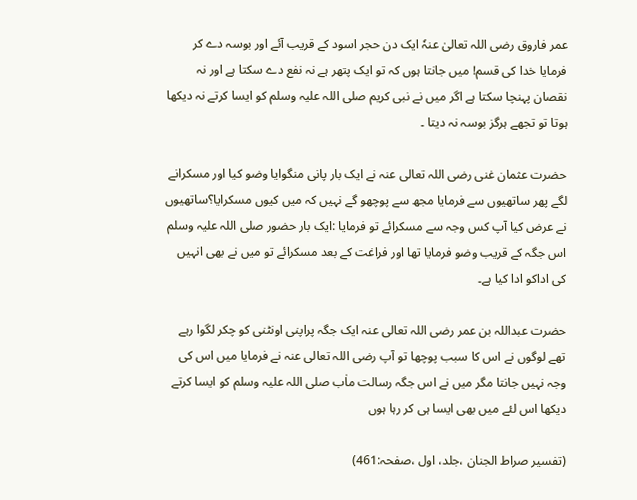عمر فاروق رضی اللہ تعالیٰ عنہٗ ایک دن حجر اسود کے قریب آئے اور بوسہ دے کر فرمایا خدا کی قسم! میں جانتا ہوں کہ تو ایک پتھر ہے نہ نفع دے سکتا ہے اور نہ نقصان پہنچا سکتا ہے اگر میں نے نبی کریم صلی اللہ علیہ وسلم کو ایسا کرتے نہ دیکھا ہوتا تو تجھے ہرگز بوسہ نہ دیتا ۔

حضرت عثمان غنی رضی اللہ تعالی عنہ نے ایک بار پانی منگوایا وضو کیا اور مسکرانے لگے پھر ساتھیوں سے فرمایا مجھ سے پوچھو گے نہیں کہ میں کیوں مسکرایا؟ساتھیوں نے عرض کیا آپ کس وجہ سے مسکرائے تو فرمایا :ایک بار حضور صلی اللہ علیہ وسلم اس جگہ کے قریب وضو فرمایا تھا اور فراغت کے بعد مسکرائے تو میں نے بھی انہیں کی اداکو ادا کیا ہے۔

حضرت عبداللہ بن عمر رضی اللہ تعالی عنہ ایک جگہ پراپنی اونٹنی کو چکر لگوا رہے تھے لوگوں نے اس کا سبب پوچھا تو آپ رضی اللہ تعالی عنہ نے فرمایا میں اس کی وجہ نہیں جانتا مگر میں نے اس جگہ رسالت ماٰب صلی اللہ علیہ وسلم کو ایسا کرتے دیکھا اس لئے میں بھی ایسا ہی کر رہا ہوں

(تفسیر صراط الجنان ،جلد، اول ،صفحہ:461)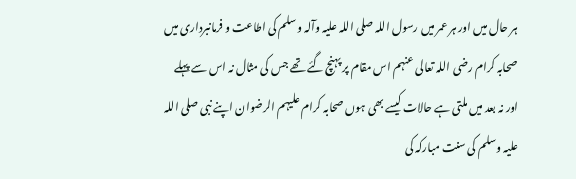ہر حال میں اور ہر عمر میں رسول اللہ صلی اللہ علیہ وآلہ وسلم کی اطاعت و فرمانبرداری میں صحابہ کرام رضی اللہ تعالی عنہم اس مقام پر پہنچ گئے تھے جس کی مثال نہ اس سے پہلے اور نہ بعد میں ملتی ہے حالات کیسے بھی ہوں صحابہ کرام علیہم الرضوان اپنے نبی صلی اللہ علیہ وسلم کی سنت مبارکہ کی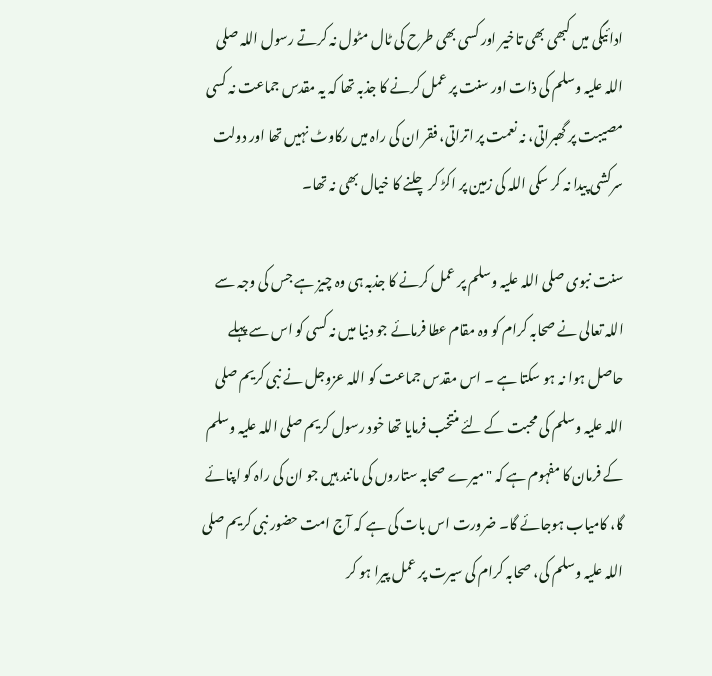ادائیگی میں کبھی بھی تاخیر اور کسی بھی طرح کی ٹال مٹول نہ کرتے رسول اللہ صلی اللہ علیہ وسلم کی ذات اور سنت پر عمل کرنے کا جذبہ تھا کہ یہ مقدس جماعت نہ کسی مصیبت پر گھبراتی، نہ نعمت پر اتراتی، فقر ان کی راہ میں رکاوٹ نہیں تھا اور دولت سرکشی پیدا نہ کر سکی اللہ کی زمین پر اکڑ کر چلنے کا خیال بھی نہ تھا۔

سنت نبوی صلی اللہ علیہ وسلم پر عمل کرنے کا جذبہ ہی وہ چیز ہے جس کی وجہ سے اللہ تعالی نے صحابہ کرام کو وہ مقام عطا فرمائے جو دنیا میں نہ کسی کو اس سے پہلے حاصل ہوا نہ ہو سکتا ہے ۔ اس مقدس جماعت کو اللہ عزوجل نے نبی کریم صلی اللہ علیہ وسلم کی محبت کے لئے منتخب فرمایا تھا خود رسول کریم صلی اللہ علیہ وسلم کے فرمان کا مفہوم ہے کہ "میرے صحابہ ستاروں کی مانند ہیں جو ان کی راہ کو اپنائے گا، کامیاب ہوجائے گا۔ ضرورت اس بات کی ہے کہ آج امت حضور نبی کریم صلی اللہ علیہ وسلم کی، صحابہ کرام کی سیرت پر عمل پیرا ہو کر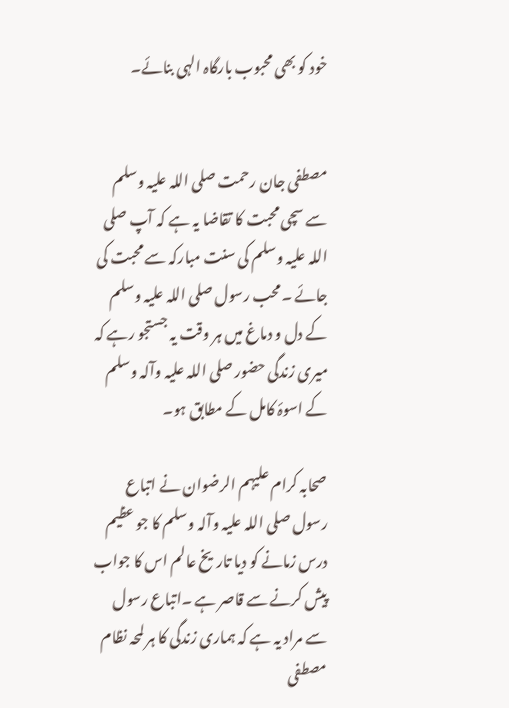خود کو بھی محبوب بارگاہ الہی بنائے۔


مصطفی جان رحمت صلی اللہ علیہ وسلم سے سچی محبت کا تقاضا یہ ہے کہ آپ صلی اللہ علیہ وسلم کی سنت مبارکہ سے محبت کی جائے ۔محب رسول صلی اللہ علیہ وسلم کے دل و دماغ میں ہر وقت یہ جستجو رہے کہ میری زندگی حضور صلی اللہ علیہ وآلہ وسلم کے اسوۂ کامل کے مطابق ہو۔

صحابہ کرام علیہم الرضوان نے اتباع رسول صلی اللہ علیہ وآلہ وسلم کا جو عظیم درس زمانے کو دیا تاریخ عالم اس کا جواب پیش کرنے سے قاصر ہے ۔اتباع رسول سے مراد یہ ہے کہ ہماری زندگی کا ہر لمحہ نظام مصطفی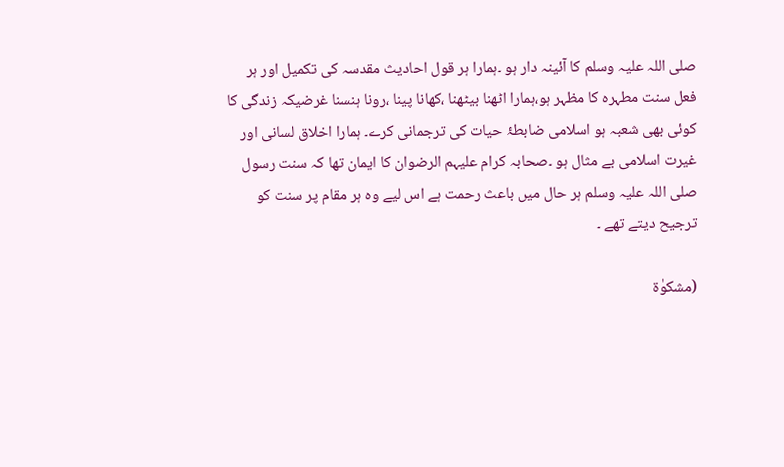صلی اللہ علیہ وسلم کا آئینہ دار ہو ۔ہمارا ہر قول احادیث مقدسہ کی تکمیل اور ہر فعل سنت مطہرہ کا مظہر ہو،ہمارا اٹھنا بیٹھنا ،کھانا پینا ،رونا ہنسنا غرضیکہ زندگی کا کوئی بھی شعبہ ہو اسلامی ضابطۂ حیات کی ترجمانی کرے۔ ہمارا اخلاق لسانی اور غیرت اسلامی بے مثال ہو ۔صحابہ کرام علیہم الرضوان کا ایمان تھا کہ سنت رسول صلی اللہ علیہ وسلم ہر حال میں باعث رحمت ہے اس لیے وہ ہر مقام پر سنت کو ترجیح دیتے تھے ۔

(مشکوٰۃ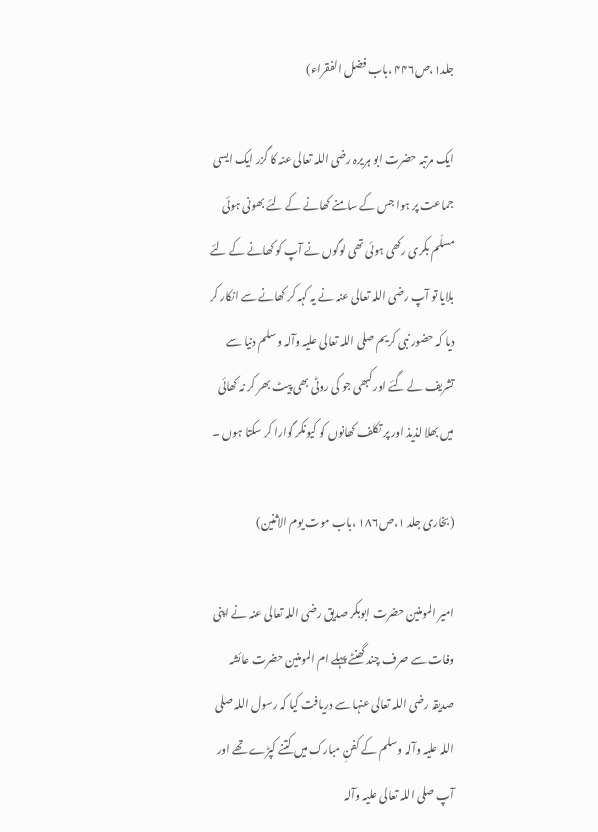جلد۱،ص۴۴۶ ،باب فضل الفقراء)

ایک مرتبہ حضرت ابو ہریرہ رضی اللہ تعالی عنہ کا گزر ایک ایسی جماعت پر ہوا جس کے سامنے کھانے کے لئے بھونی ہوئی مسلّم بکری رکھی ہوئی تھی لوگوں نے آپ کو کھانے کے لئے بلایا تو آپ رضی اللہ تعالی عنہ نے یہ کہہ کر کھانے سے انکار کر دیا کہ حضور نبی کریم صلی اللہ تعالی علیہ وآلہ وسلم دنیا سے تشریف لے گئے اور کبھی جو کی روٹی بھی پیٹ بھر کر نہ کھائی میں بھلا لذیذ اور پر تکلف کھانوں کو کیونکر گوارا کر سکتا ہوں ۔

(بخاری جلد ۱،ص۱۸۶ ،باب موت یوم الاثنین)

امیر المومنین حضرت ابوبکر صدیق رضی اللہ تعالی عنہ نے اپنی وفات سے صرف چند گھنٹے پہلے ام المومنین حضرت عائشہ صدیقہ رضی اللہ تعالی عنہا سے دریافت کیا کہ رسول اللہ صلی اللہ علیہ وآلہ وسلم کے کفنِ مبارک میں کتنے کپڑے تھے اور آپ صلی اللہ تعالی علیہ وآلہ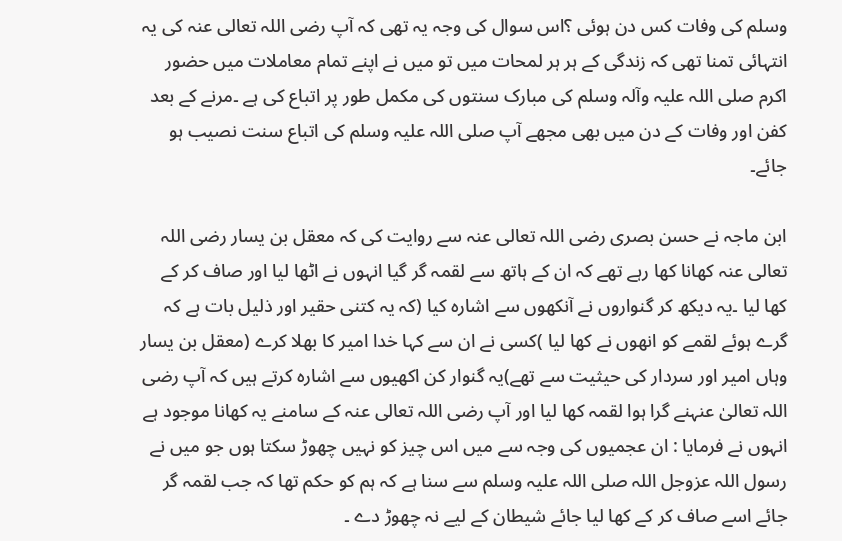وسلم کی وفات کس دن ہوئی ؟اس سوال کی وجہ یہ تھی کہ آپ رضی اللہ تعالی عنہ کی یہ انتہائی تمنا تھی کہ زندگی کے ہر ہر لمحات میں تو میں نے اپنے تمام معاملات میں حضور اکرم صلی اللہ علیہ وآلہ وسلم کی مبارک سنتوں کی مکمل طور پر اتباع کی ہے ۔مرنے کے بعد کفن اور وفات کے دن میں بھی مجھے آپ صلی اللہ علیہ وسلم کی اتباع سنت نصیب ہو جائے۔

ابن ماجہ نے حسن بصری رضی اللہ تعالی عنہ سے روایت کی کہ معقل بن یسار رضی اللہ تعالی عنہ کھانا کھا رہے تھے کہ ان کے ہاتھ سے لقمہ گر گیا انہوں نے اٹھا لیا اور صاف کر کے کھا لیا ۔یہ دیکھ کر گنواروں نے آنکھوں سے اشارہ کیا (کہ یہ کتنی حقیر اور ذلیل بات ہے کہ گرے ہوئے لقمے کو انھوں نے کھا لیا )کسی نے ان سے کہا خدا امیر کا بھلا کرے (معقل بن یسار وہاں امیر اور سردار کی حیثیت سے تھے)یہ گنوار کن اکھیوں سے اشارہ کرتے ہیں کہ آپ رضی اللہ تعالیٰ عنہنے گرا ہوا لقمہ کھا لیا اور آپ رضی اللہ تعالی عنہ کے سامنے یہ کھانا موجود ہے انہوں نے فرمایا : ان عجمیوں کی وجہ سے میں اس چیز کو نہیں چھوڑ سکتا ہوں جو میں نے رسول اللہ عزوجل اللہ صلی اللہ علیہ وسلم سے سنا ہے کہ ہم کو حکم تھا کہ جب لقمہ گر جائے اسے صاف کر کے کھا لیا جائے شیطان کے لیے نہ چھوڑ دے ۔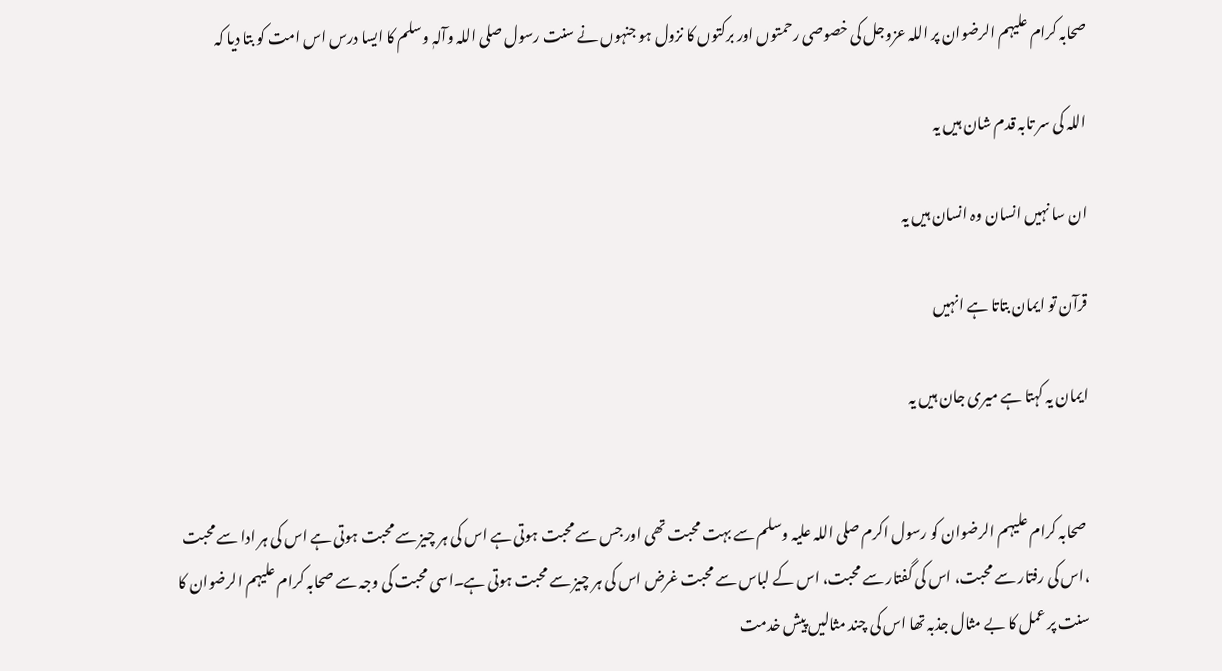صحابہ کرام علیہم الرضوان پر اللہ عزوجل کی خصوصی رحمتوں اور برکتوں کا نزول ہو جنہوں نے سنت رسول صلی اللہ وآلہٖ وسلم کا ایسا درس اس امت کو بتا دیا کہ

اللہ کی سر تابہ قدم شان ہیں یہ

ان سا نہیں انسان وہ انسان ہیں یہ

قرآن تو ایمان بتاتا ہے انہیں

ایمان یہ کہتا ہے میری جان ہیں یہ


 صحابہ کرام علیہم الرضوان کو رسول اکرم صلی اللہ علیہ وسلم سے بہت محبت تھی اور جس سے محبت ہوتی ہے اس کی ہر چیز سے محبت ہوتی ہے اس کی ہر ادا سے محبت ،اس کی رفتار سے محبت، اس کی گفتار سے محبت، اس کے لباس سے محبت غرض اس کی ہر چیز سے محبت ہوتی ہے۔اسی محبت کی وجہ سے صحابہ کرام علیہم الرضوان کا سنت پر عمل کا بے مثال جذبہ تھا اس کی چند مثالیں پیش خدمت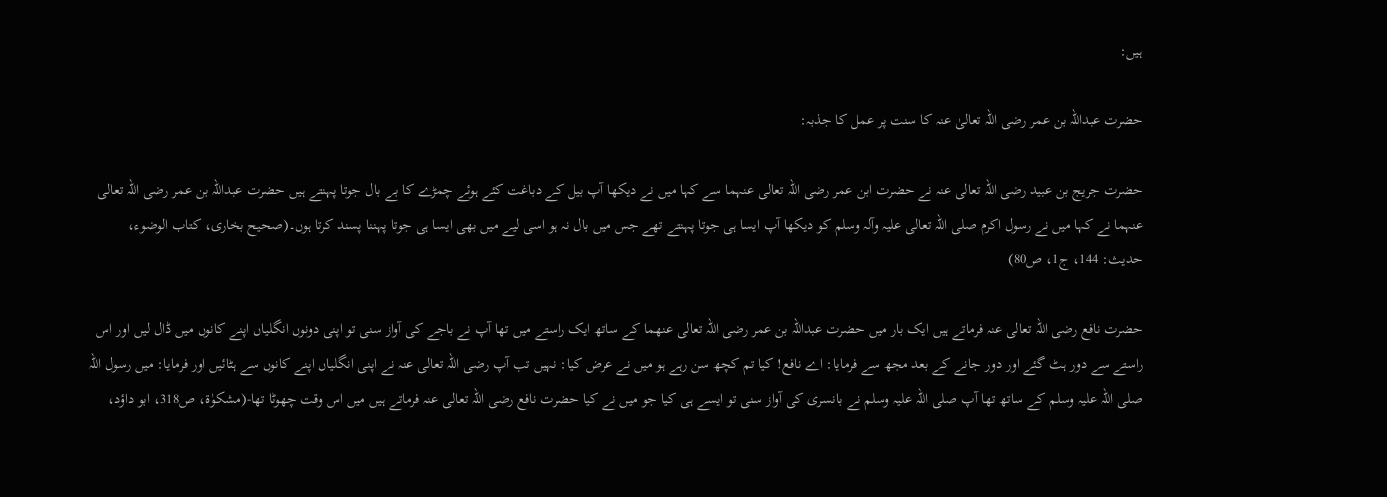ہیں:

حضرت عبداللہ بن عمر رضی اللہ تعالیٰ عنہ کا سنت پر عمل کا جذبہ:

حضرت جریج بن عبید رضی اللہ تعالی عنہ نے حضرت ابن عمر رضی اللہ تعالی عنہما سے کہا میں نے دیکھا آپ بیل کے دباغت کئے ہوئے چمڑے کا بے بال جوتا پہنتے ہیں حضرت عبداللہ بن عمر رضی اللہ تعالی عنہما نے کہا میں نے رسول اکرم صلی اللہ تعالی علیہ وآلہ وسلم کو دیکھا آپ ایسا ہی جوتا پہنتے تھے جس میں بال نہ ہو اسی لیے میں بھی ایسا ہی جوتا پہننا پسند کرتا ہوں۔(صحیح بخاری، کتاب الوضوء، حدیث: 144، ج1، ص80)

حضرت نافع رضی اللہ تعالی عنہ فرماتے ہیں ایک بار میں حضرت عبداللہ بن عمر رضی اللہ تعالی عنھما کے ساتھ ایک راستے میں تھا آپ نے باجے کی آواز سنی تو اپنی دونوں انگلیاں اپنے کانوں میں ڈال لیں اور اس راستے سے دور ہٹ گئے اور دور جانے کے بعد مجھ سے فرمایا: اے نافع! کیا تم کچھ سن رہے ہو میں نے عرض کیا: نہیں تب آپ رضی اللہ تعالی عنہ نے اپنی انگلیاں اپنے کانوں سے ہٹائیں اور فرمایا: میں رسول اللہ صلی اللہ علیہ وسلم کے ساتھ تھا آپ صلی اللہ علیہ وسلم نے بانسری کی آواز سنی تو ایسے ہی کیا جو میں نے کیا حضرت نافع رضی اللہ تعالی عنہ فرماتے ہیں میں اس وقت چھوٹا تھا-(مشکوٰۃ، ص318، ابو داؤد،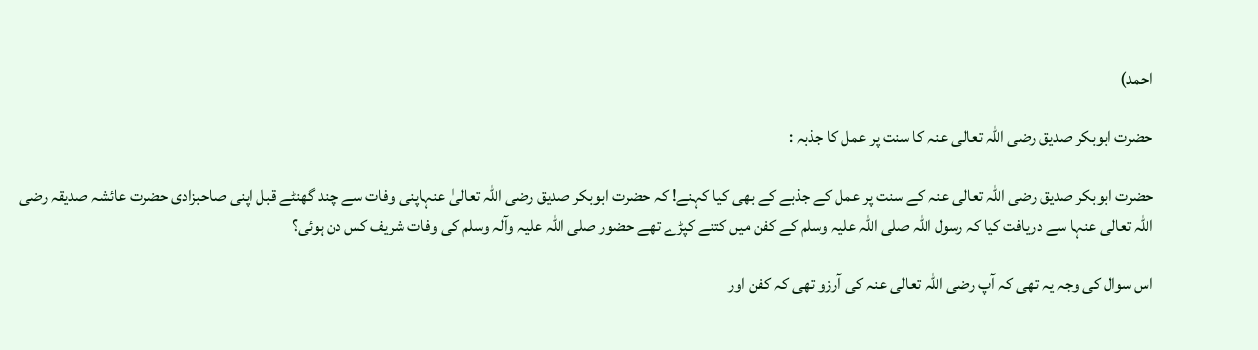احمد)

حضرت ابوبکر صدیق رضی اللہ تعالی عنہ کا سنت پر عمل کا جذبہ :

حضرت ابوبکر صدیق رضی اللہ تعالی عنہ کے سنت پر عمل کے جذبے کے بھی کیا کہنے! کہ حضرت ابوبکر صدیق رضی اللہ تعالیٰ عنہاپنی وفات سے چند گھنٹے قبل اپنی صاحبزادی حضرت عائشہ صدیقہ رضی اللہ تعالی عنہا سے دریافت کیا کہ رسول اللہ صلی اللہ علیہ وسلم کے کفن میں کتنے کپڑے تھے حضور صلی اللہ علیہ وآلہ وسلم کی وفات شریف کس دن ہوئی؟

اس سوال کی وجہ یہ تھی کہ آپ رضی اللہ تعالی عنہ کی آرزو تھی کہ کفن اور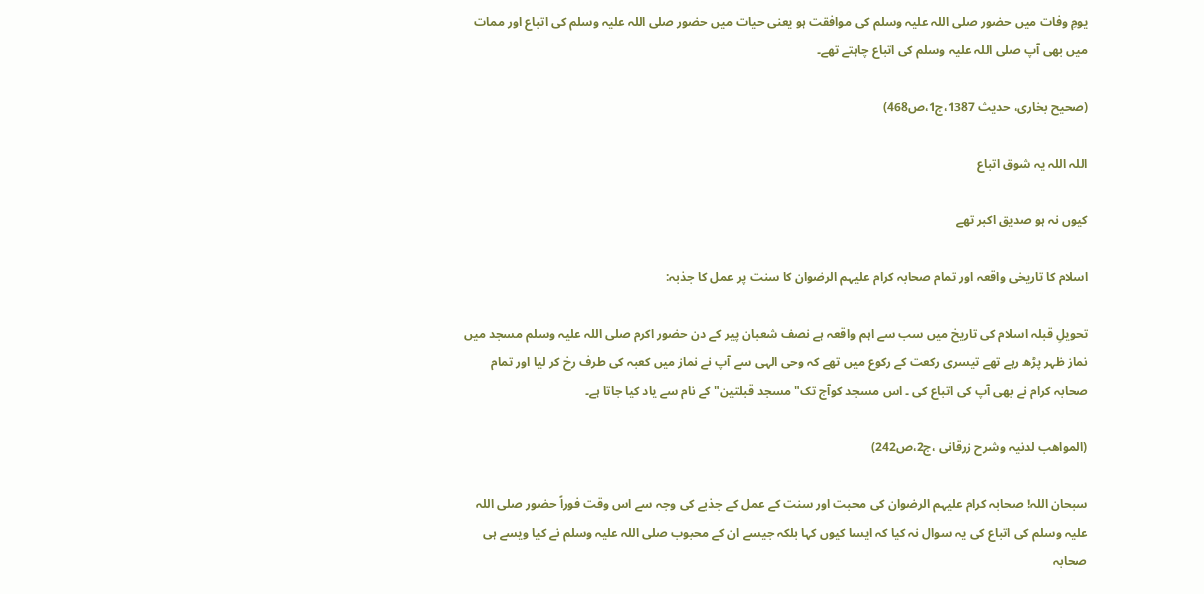یومِ وفات میں حضور صلی اللہ علیہ وسلم کی موافقت ہو یعنی حیات میں حضور صلی اللہ علیہ وسلم کی اتباع اور ممات میں بھی آپ صلی اللہ علیہ وسلم کی اتباع چاہتے تھے۔

(صحیح بخاری، حدیث 1387،ج1،ص468)

اللہ اللہ یہ شوق اتباع

کیوں نہ ہو صدیق اکبر تھے

اسلام کا تاریخی واقعہ اور تمام صحابہ کرام علیہم الرضوان کا سنت پر عمل کا جذبہ:

تحویلِ قبلہ اسلام کی تاریخ میں سب سے اہم واقعہ ہے نصف شعبان پیر کے دن حضور اکرم صلی اللہ علیہ وسلم مسجد میں نماز ظہر پڑھ رہے تھے تیسری رکعت کے رکوع میں تھے کہ وحی الہی سے آپ نے نماز میں کعبہ کی طرف رخ کر لیا اور تمام صحابہ کرام نے بھی آپ کی اتباع کی ۔ اس مسجد کوآج تک" مسجد قبلتین" کے نام سے یاد کیا جاتا ہے۔

(المواھب لدنیہ وشرح زرقانی ،ج2،ص242)

سبحان اللہ! صحابہ کرام علیہم الرضوان کی محبت اور سنت کے عمل کے جذبے کی وجہ سے اس وقت فوراً حضور صلی اللہ علیہ وسلم کی اتباع کی یہ سوال نہ کیا کہ ایسا کیوں کہا بلکہ جیسے ان کے محبوب صلی اللہ علیہ وسلم نے کیا ویسے ہی صحابہ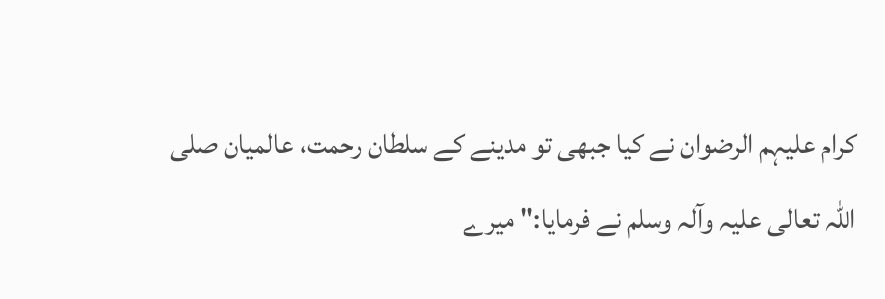کرام علیہم الرضوان نے کیا جبھی تو مدینے کے سلطان رحمت، عالمیان صلی اللہ تعالی علیہ وآلہ وسلم نے فرمایا:" میرے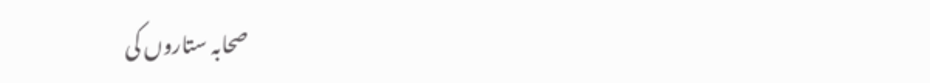صحابہ ستاروں کی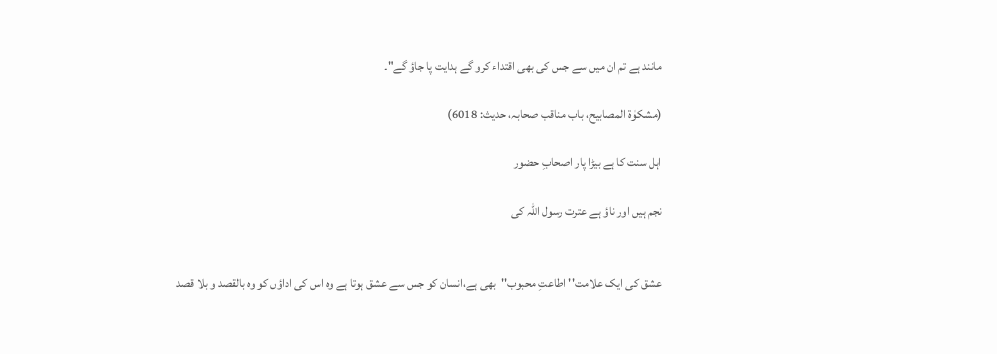مانند ہے تم ان میں سے جس کی بھی اقتداء کرو گے ہدایت پا جاؤ گے"۔

(مشکوٰۃ المصابیح، باب مناقب صحابہ، حدیث: 6018)

اہل سنت کا ہے بیڑا پار اصحابِ حضور

نجم ہیں اور ناؤ ہے عترت رسول اللہ کی


عشق کی ایک علامت'' اطاعتِ محبوب''بھی ہے،انسان کو جس سے عشق ہوتا ہے وہ اس کی اداؤں کو وہ بالقصد و بلا قصد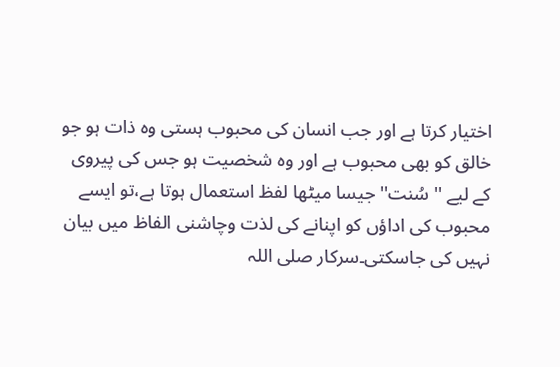اختیار کرتا ہے اور جب انسان کی محبوب ہستی وہ ذات ہو جو خالق کو بھی محبوب ہے اور وہ شخصیت ہو جس کی پیروی کے لیے '' سُنت'' جیسا میٹھا لفظ استعمال ہوتا ہے،تو ایسے محبوب کی اداؤں کو اپنانے کی لذت وچاشنی الفاظ میں بیان نہیں کی جاسکتی۔سرکار صلی اللہ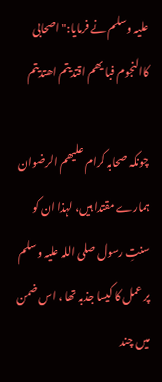علیہ وسلم نے فرمایا:"اصحابی کاالنجوم فبا یھم اقتدیتم اھتدیتم

چونکہ صحابہ کرام علیھم الرضوان ہمارے مقتدا ہیں، لہذا ان کو سنتِ رسول صلی اللہ علیہ وسلم پر عمل کا کیسا جذبہ تھا ، اس ضمن میں چند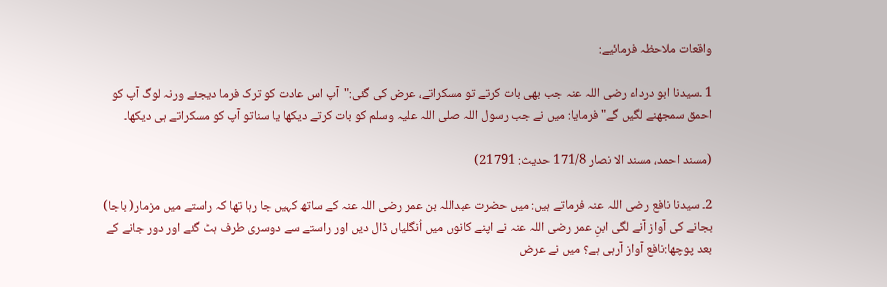واقعات ملاحظہ فرمائیے:

1 ۔سیدنا ابو درداء رضی اللہ عنہ جب بھی بات کرتے تو مسکراتے، عرض کی گئی:"آپ اس عادت کو ترک فرما دیجئے ورنہ لوگ آپ کو احمق سمجھنے لگیں گے" فرمایا: میں نے جب رسول اللہ صلی اللہ علیہ وسلم کو بات کرتے دیکھا یا سناتو آپ کو مسکراتے ہی دیکھا۔

(مسند احمد، مسند الا نصار 171/8 حدیث: 21791)

2۔ سیدنا نافع رضی اللہ عنہ فرماتے ہیں: میں حضرت عبداللہ بن عمر رضی اللہ عنہ کے ساتھ کہیں جا رہا تھا کہ راستے میں مزمار( باجا) بجانے کی آواز آنے لگی ابنِ عمر رضی اللہ عنہ نے اپنے کانوں میں اُنگلیاں ڈال دیں اور راستے سے دوسری طرف ہٹ گئے اور دور جانے کے بعد پوچھا:نافع آواز آرہی ہے؟ میں نے عرض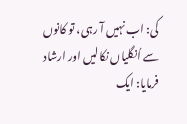کی: اب نہیں آ رہی، تو کانوں سے اُنگلیاں نکالیں اور ارشاد فرمایا: ایک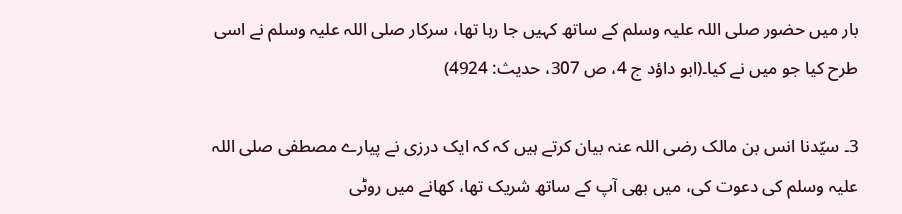بار میں حضور صلی اللہ علیہ وسلم کے ساتھ کہیں جا رہا تھا، سرکار صلی اللہ علیہ وسلم نے اسی طرح کیا جو میں نے کیا۔(ابو داؤد ج 4، ص 307، حدیث: 4924)

3۔ سیّدنا انس بن مالک رضی اللہ عنہ بیان کرتے ہیں کہ کہ ایک درزی نے پیارے مصطفی صلی اللہ علیہ وسلم کی دعوت کی، میں بھی آپ کے ساتھ شریک تھا، کھانے میں روٹی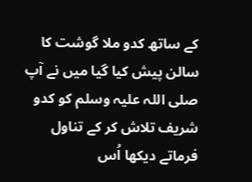کے ساتھ کدو ملا گوشت کا سالن پیش کیا گیا میں نے آپ صلی اللہ علیہ وسلم کو کدو شریف تلاش کر کے تناول فرماتے دیکھا اُس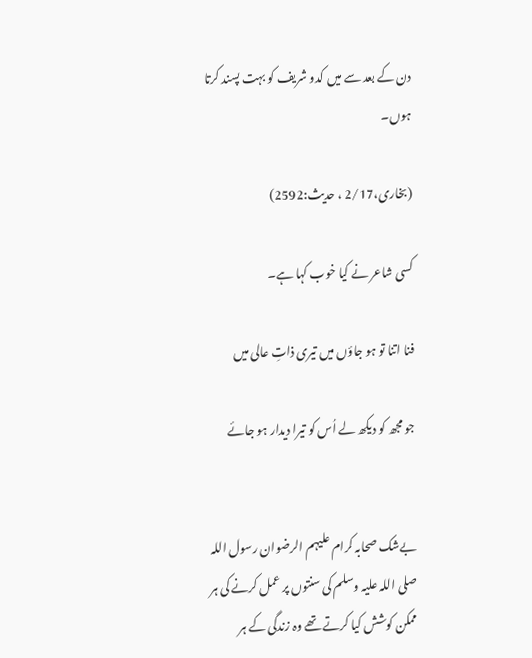دن کے بعد سے میں کدو شریف کو بہت پسند کرتا ہوں۔

(بخاری،2/17 ، حدیث:2592)

کسی شاعر نے کیا خوب کہا ہے۔

فنا اتنا تو ہو جاؤں میں تیری ذاتِ عالی میں

جو مجھ کو دیکھ لے اُس کو تیرا دیدار ہو جائے


بےشک صحابہ کرام علیہم الرضوان رسول اللہ صلی اللہ علیہ وسلم کی سنتوں پر عمل کرنے کی ہر ممکن کوشش کیا کرتے تھے وہ زندگی کے ہر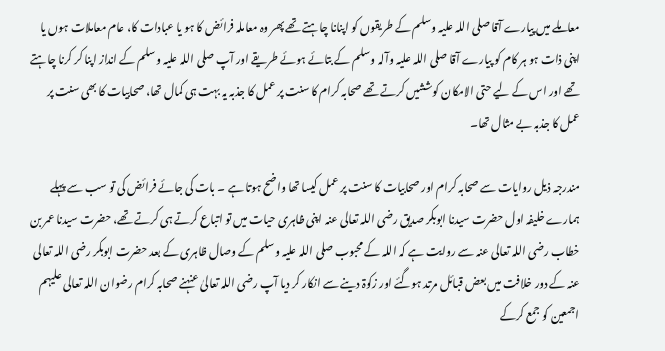معاملے میں پیارے آقا صلی اللہ علیہ وسلم کے طریقوں کو اپنانا چاہتے تھے پھر وہ معاملہ فرائض کا ہو یا عبادات کا، عام معاملات ہوں یا اپنی ذات ہو ہر کام کو پیارے آقا صلی اللہ علیہ وآلہ وسلم کے بتائے ہوئے طریقے اور آپ صلی اللہ علیہ وسلم کے انداز اپنا کر کرنا چاہتے تھے اور اس کے لیے حتی الامکان کوششیں کرتے تھے صحابہ کرام کا سنت پر عمل کا جذبہ یہ بہت ہی کمال تھا، صحابیات کا بھی سنت پر عمل کا جذبہ بے مثال تھا۔

مندرجہ ذیل روایات سے صحابہ کرام اور صحابیات کا سنت پر عمل کیسا تھا واضح ہوتا ہے ۔ بات کی جائے فرائض کی تو سب سے پہلے ہمارے خلیفہ اول حضرت سیدنا ابوبکر صدیق رضی اللہ تعالی عنہ اپنی ظاہری حیات میں تو اتباع کرتے ہی کرتے تھے، حضرت سیدنا عمر بن خطاب رضی اللہ تعالی عنہ سے روایت ہے کہ اللہ کے محبوب صلی اللہ علیہ وسلم کے وصال ظاہری کے بعد حضرت ابوبکر رضی اللہ تعالی عنہ کے دور خلافت میں بعض قبائل مرتد ہوگئے اور زکوۃ دینے سے انکار کر دیا آپ رضی اللہ تعالیٰ عنہنے صحابہ کرام رضوان اللہ تعالی علیہم اجمعین کو جمع کرکے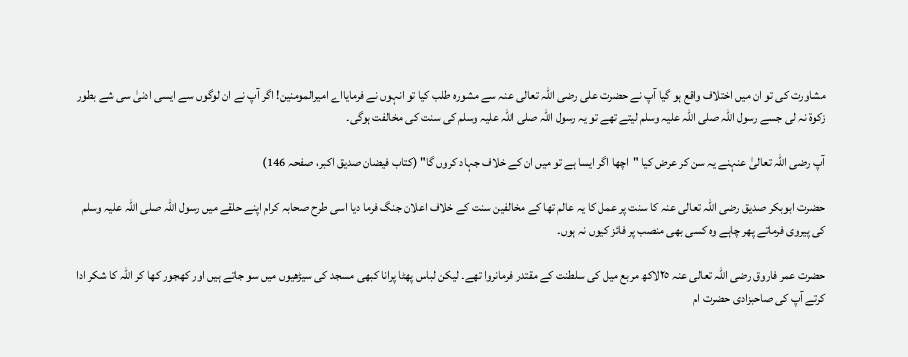مشاورت کی تو ان میں اختلاف واقع ہو گیا آپ نے حضرت علی رضی اللہ تعالی عنہ سے مشورہ طلب کیا تو انہوں نے فرمایااے امیرالمومنین! اگر آپ نے ان لوگوں سے ایسی ادنیٰ سی شے بطور زکوۃ نہ لی جسے رسول اللہ صلی اللہ علیہ وسلم لیتے تھے تو یہ رسول اللہ صلی اللہ علیہ وسلم کی سنت کی مخالفت ہوگی۔

آپ رضی اللہ تعالیٰ عنہنے یہ سن کر عرض کیا "اچھا اگر ایسا ہے تو میں ان کے خلاف جہاد کروں گا" (کتاب فیضان صدیق اکبر، صفحہ 146)

حضرت ابوبکر صدیق رضی اللہ تعالی عنہ کا سنت پر عمل کا یہ عالم تھا کے مخالفین سنت کے خلاف اعلان جنگ فرما دیا اسی طرح صحابہ کرام اپنے حلقے میں رسول اللہ صلی اللہ علیہ وسلم کی پیروی فرماتے پھر چاہے وہ کسی بھی منصب پر فائز کیوں نہ ہوں۔

حضرت عمر فاروق رضی اللہ تعالی عنہ ٢٥لاکھ مربع میل کی سلطنت کے مقتدر فرمانروا تھے۔ لیکن لباس پھٹا پرانا کبھی مسجد کی سیڑھیوں میں سو جاتے ہیں اور کھجور کھا کر اللہ کا شکر ادا کرتے آپ کی صاحبزادی حضرت ام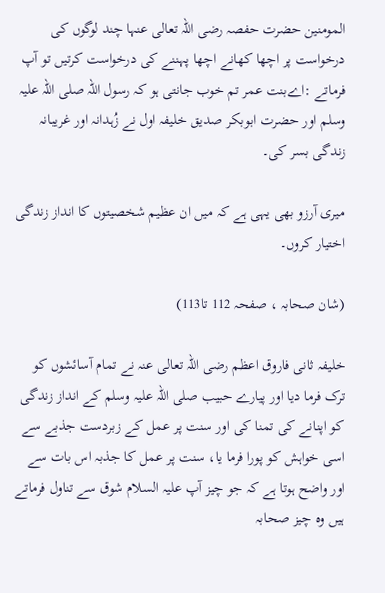المومنین حضرت حفصہ رضی اللہ تعالی عنہا چند لوگوں کی درخواست پر اچھا کھانے اچھا پہننے کی درخواست کرتیں تو آپ فرماتے :اےبنت عمر تم خوب جانتی ہو کہ رسول اللہ صلی اللہ علیہ وسلم اور حضرت ابوبکر صدیق خلیفہ اول نے زُہدانہ اور غریبانہ زندگی بسر کی۔

میری آرزو بھی یہی ہے کہ میں ان عظیم شخصیتوں کا انداز زندگی اختیار کروں۔

(شان صحابہ ، صفحہ 112 تا113)

خلیفہ ثانی فاروق اعظم رضی اللہ تعالی عنہ نے تمام آسائشوں کو ترک فرما دیا اور پیارے حبیب صلی اللہ علیہ وسلم کے انداز زندگی کو اپنانے کی تمنا کی اور سنت پر عمل کے زبردست جذبے سے اسی خواہش کو پورا فرما یا، سنت پر عمل کا جذبہ اس بات سے اور واضح ہوتا ہے کہ جو چیز آپ علیہ السلام شوق سے تناول فرماتے ہیں وہ چیز صحابہ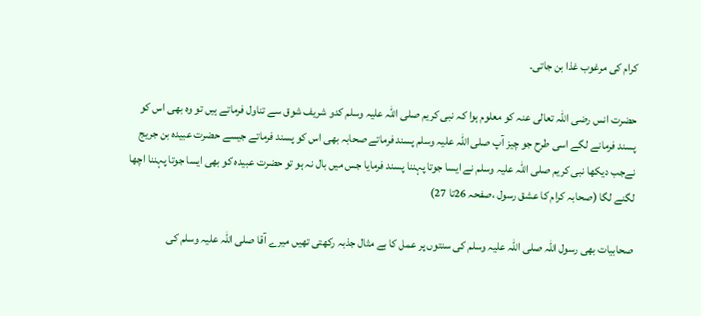کرام کی مرغوب غذا بن جاتی۔

حضرت انس رضی اللہ تعالی عنہ کو معلوم ہوا کہ نبی کریم صلی اللہ علیہ وسلم کدو شریف شوق سے تناول فرماتے ہیں تو وہ بھی اس کو پسند فرمانے لگے اسی طرح جو چیز آپ صلی اللہ علیہ وسلم پسند فرماتے صحابہ بھی اس کو پسند فرماتے جیسے حضرت عبیدہ بن جریج نےجب دیکھا نبی کریم صلی اللہ علیہ وسلم نے ایسا جوتا پہننا پسند فرمایا جس میں بال نہ ہو تو حضرت عبیدہ کو بھی ایسا جوتا پہننا اچھا لگنے لگا (صحابہ کرام کا عشق رسول ،صفحہ 26تا 27)

صحابیات بھی رسول اللہ صلی اللہ علیہ وسلم کی سنتوں پر عمل کا بے مثال جذبہ رکھتی تھیں میرے آقا صلی اللہ علیہ وسلم کی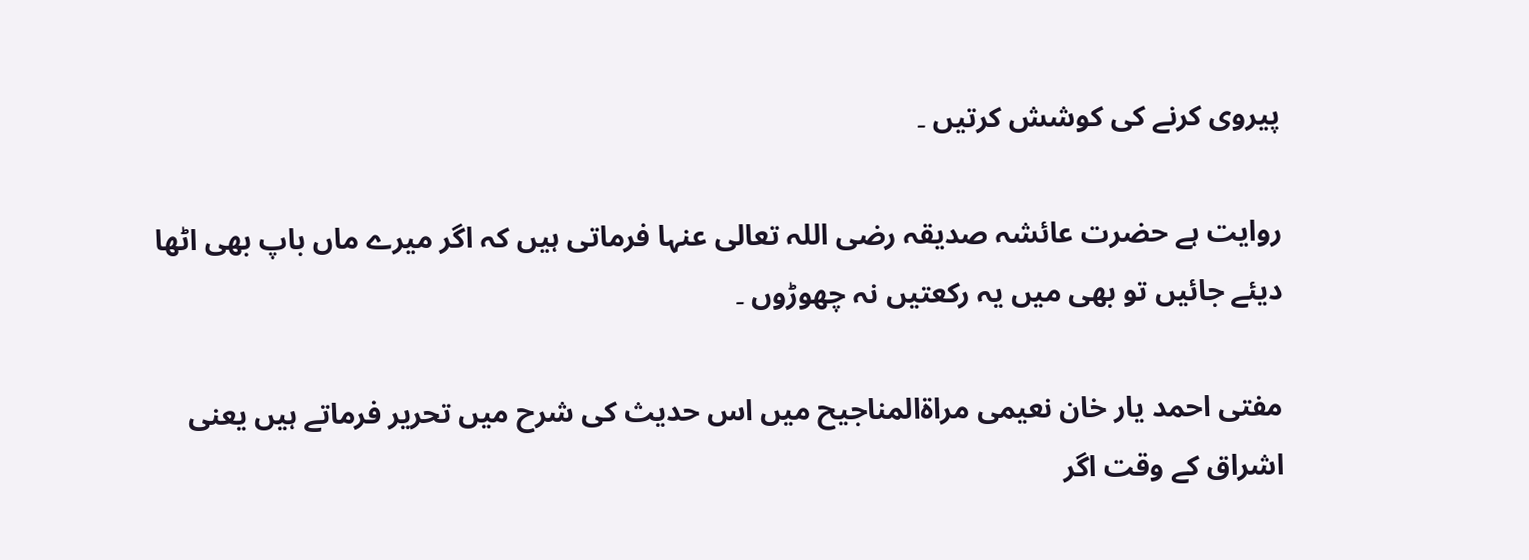پیروی کرنے کی کوشش کرتیں ۔

روایت ہے حضرت عائشہ صدیقہ رضی اللہ تعالی عنہا فرماتی ہیں کہ اگر میرے ماں باپ بھی اٹھا دیئے جائیں تو بھی میں یہ رکعتیں نہ چھوڑوں ۔

مفتی احمد یار خان نعیمی مراۃالمناجیح میں اس حدیث کی شرح میں تحریر فرماتے ہیں یعنی اشراق کے وقت اگر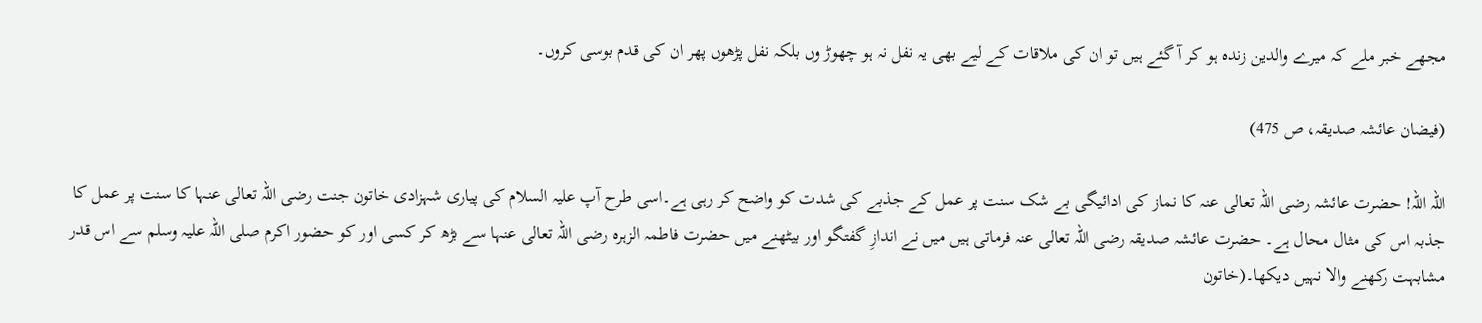مجھے خبر ملے کہ میرے والدین زندہ ہو کر آ گئے ہیں تو ان کی ملاقات کے لیے بھی یہ نفل نہ ہو چھوڑ وں بلکہ نفل پڑھوں پھر ان کی قدم بوسی کروں۔

(فیضان عائشہ صدیقہ، ص 475)

اللہ اللہ! حضرت عائشہ رضی اللہ تعالی عنہ کا نماز کی ادائیگی بے شک سنت پر عمل کے جذبے کی شدت کو واضح کر رہی ہے۔اسی طرح آپ علیہ السلام کی پیاری شہزادی خاتون جنت رضی اللہ تعالی عنہا کا سنت پر عمل کا جذبہ اس کی مثال محال ہے۔ حضرت عائشہ صدیقہ رضی اللہ تعالی عنہ فرماتی ہیں میں نے اندازِ گفتگو اور بیٹھنے میں حضرت فاطمہ الزہرہ رضی اللہ تعالی عنہا سے بڑھ کر کسی اور کو حضور اکرم صلی اللہ علیہ وسلم سے اس قدر مشابہت رکھنے والا نہیں دیکھا۔(خاتون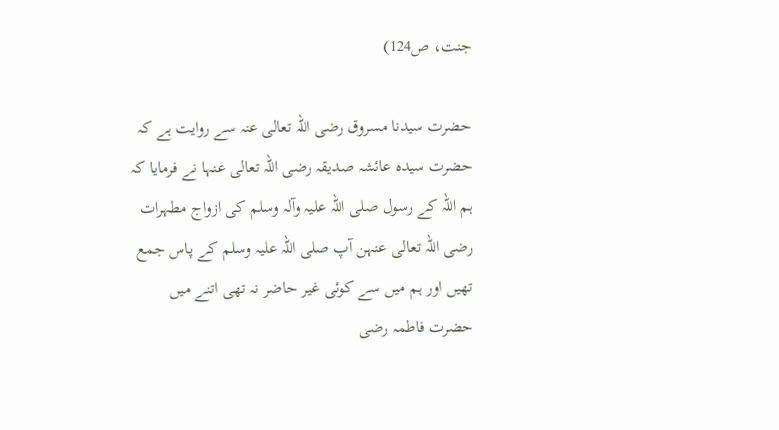جنت، ص124)

حضرت سیدنا مسروق رضی اللہ تعالی عنہ سے روایت ہے کہ حضرت سیدہ عائشہ صدیقہ رضی اللہ تعالی عنہا نے فرمایا کہ ہم اللہ کے رسول صلی اللہ علیہ وآلہ وسلم کی ازواج مطہرات رضی اللہ تعالی عنہن آپ صلی اللہ علیہ وسلم کے پاس جمع تھیں اور ہم میں سے کوئی غیر حاضر نہ تھی اتنے میں حضرت فاطمہ رضی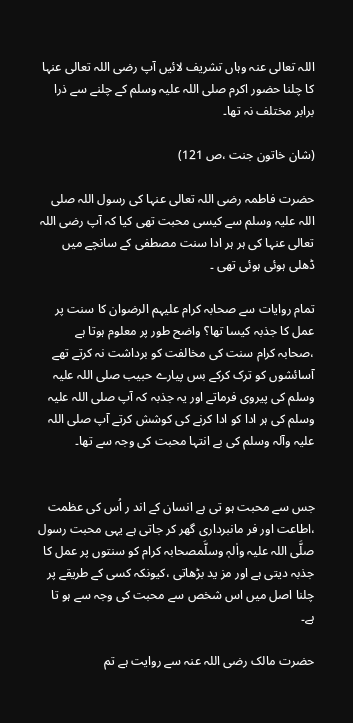اللہ تعالی عنہ وہاں تشریف لائیں آپ رضی اللہ تعالی عنہا کا چلنا حضور اکرم صلی اللہ علیہ وسلم کے چلنے سے ذرا برابر مختلف نہ تھا۔

(شان خاتون جنت ،ص 121)

حضرت فاطمہ رضی اللہ تعالی عنہا کی رسول اللہ صلی اللہ علیہ وسلم سے کیسی محبت تھی کیا کہ آپ رضی اللہ تعالی عنہا کی ہر ہر ادا سنت مصطفی کے سانچے میں ڈھلی ہوئی ہوئی تھی ۔

تمام روایات سے صحابہ کرام علیہم الرضوان کا سنت پر عمل کا جذبہ کیسا تھا؟ واضح طور پر معلوم ہوتا ہے ،صحابہ کرام سنت کی مخالفت کو برداشت نہ کرتے تھے آسائشوں کو ترک کرکے بس پیارے حبیب صلی اللہ علیہ وسلم کی پیروی فرماتے اور یہ جذبہ کہ آپ صلی اللہ علیہ وسلم کی ہر ادا کو ادا کرنے کی کوشش کرتے آپ صلی اللہ علیہ وآلہ وسلم کی بے انتہا محبت کی وجہ سے تھا۔


جس سے محبت ہو تی ہے انسان کے اند ر اُس کی عظمت ،اطاعت اور فر مانبرداری گھر کر جاتی ہے یہی محبت رسول صلَّی اللہ علیہ واٰلہٖ وسلَّمصحابہ کرام کو سنتوں پر عمل کا جذبہ دیتی ہے اور مز ید بڑھاتی ،کیونکہ کسی کے طریقے پر چلنا اصل میں اس شخص سے محبت کی وجہ سے ہو تا ہے۔

حضرت مالک رضی اللہ عنہ سے روایت ہے تم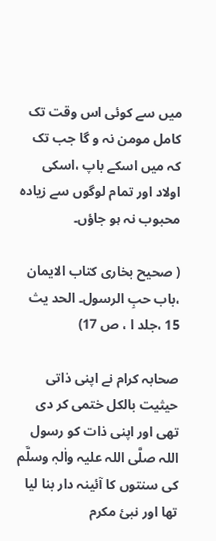میں سے کوئی اس وقت تک کامل مومن نہ و گا جب تک کہ میں اسکے باپ ،اسکی اولاد اور تمام لوگوں سے زیادہ محبوب نہ ہو جاؤں۔

( صحیح بخاری کتاب الایمان ،باب حبِ الرسول۔ الحد یث 15 ،جلد ا ، ص 17)

صحابہ کرام نے اپنی ذاتی حیثیت بالکل ختمی کر دی تھی اور اپنی ذات کو رسول اللہ صلَّی اللہ علیہ واٰلہٖ وسلَّم کی سنتوں کا آئینہ دار بنا لیا تھا اور نبئ مکرم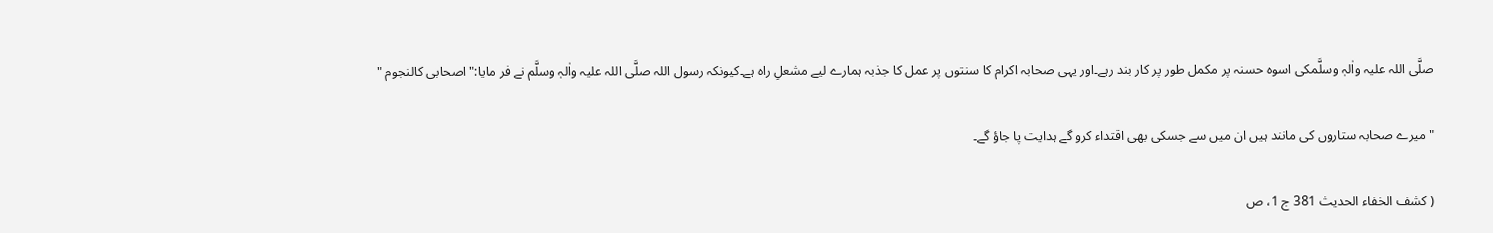صلَّی اللہ علیہ واٰلہٖ وسلَّمکی اسوہ حسنہ پر مکمل طور پر کار بند رہے۔اور یہی صحابہ اکرام کا سنتوں پر عمل کا جذبہ ہمارے لیے مشعلِ راہ ہے۔کیونکہ رسول اللہ صلَّی اللہ علیہ واٰلہٖ وسلَّم نے فر مایا:"اصحابی کالنجوم "

" میرے صحابہ ستاروں کی مانند ہیں ان میں سے جسکی بھی اقتداء کرو گے ہدایت پا جاؤ گے۔

( کشف الخفاء الحدیث 381 ج 1، ص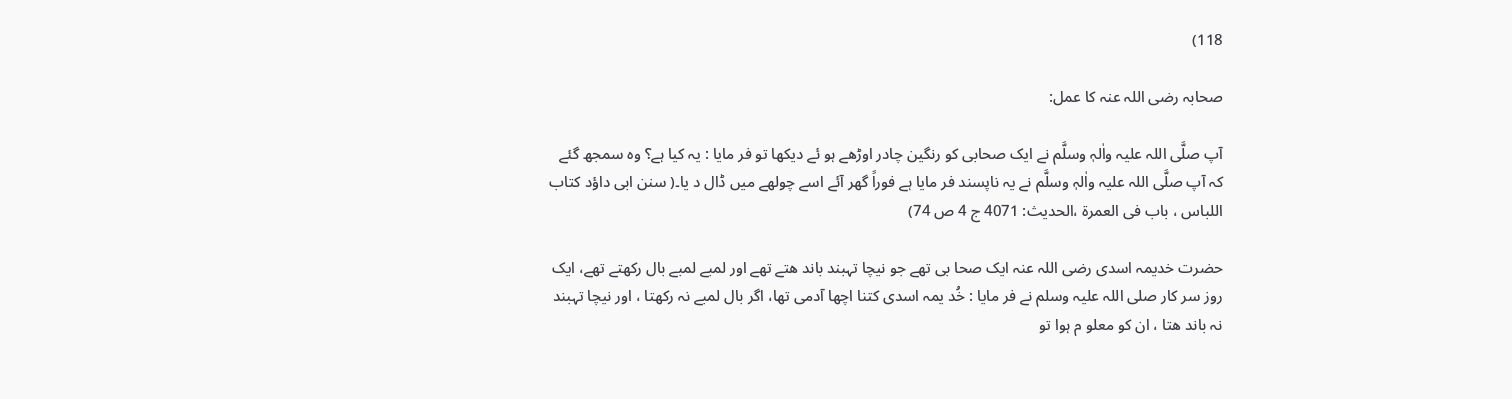118)

صحابہ رضی اللہ عنہ کا عمل:

آپ صلَّی اللہ علیہ واٰلہٖ وسلَّم نے ایک صحابی کو رنگین چادر اوڑھے ہو ئے دیکھا تو فر مایا : یہ کیا ہے؟ وہ سمجھ گئے کہ آپ صلَّی اللہ علیہ واٰلہٖ وسلَّم نے یہ ناپسند فر مایا ہے فوراً گھر آئے اسے چولھے میں ڈال د یا۔( سنن ابی داؤد کتاب اللباس ، باب فی العمرۃ ،الحدیث: 4071 ج 4 ص 74)

حضرت خدیمہ اسدی رضی اللہ عنہ ایک صحا بی تھے جو نیچا تہبند باند ھتے تھے اور لمبے لمبے بال رکھتے تھے، ایک روز سر کار صلی اللہ علیہ وسلم نے فر مایا : خُد یمہ اسدی کتنا اچھا آدمی تھا، اگر بال لمبے نہ رکھتا ، اور نیچا تہبند نہ باند ھتا ، ان کو معلو م ہوا تو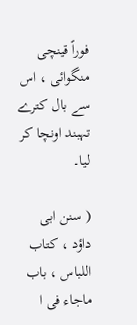فوراً قینچی منگوائی ، اس سے بال کترے تہبند اونچا کر لیا۔

( سنن ابی داؤد ، کتاب اللباس ، باب ماجاء فی ا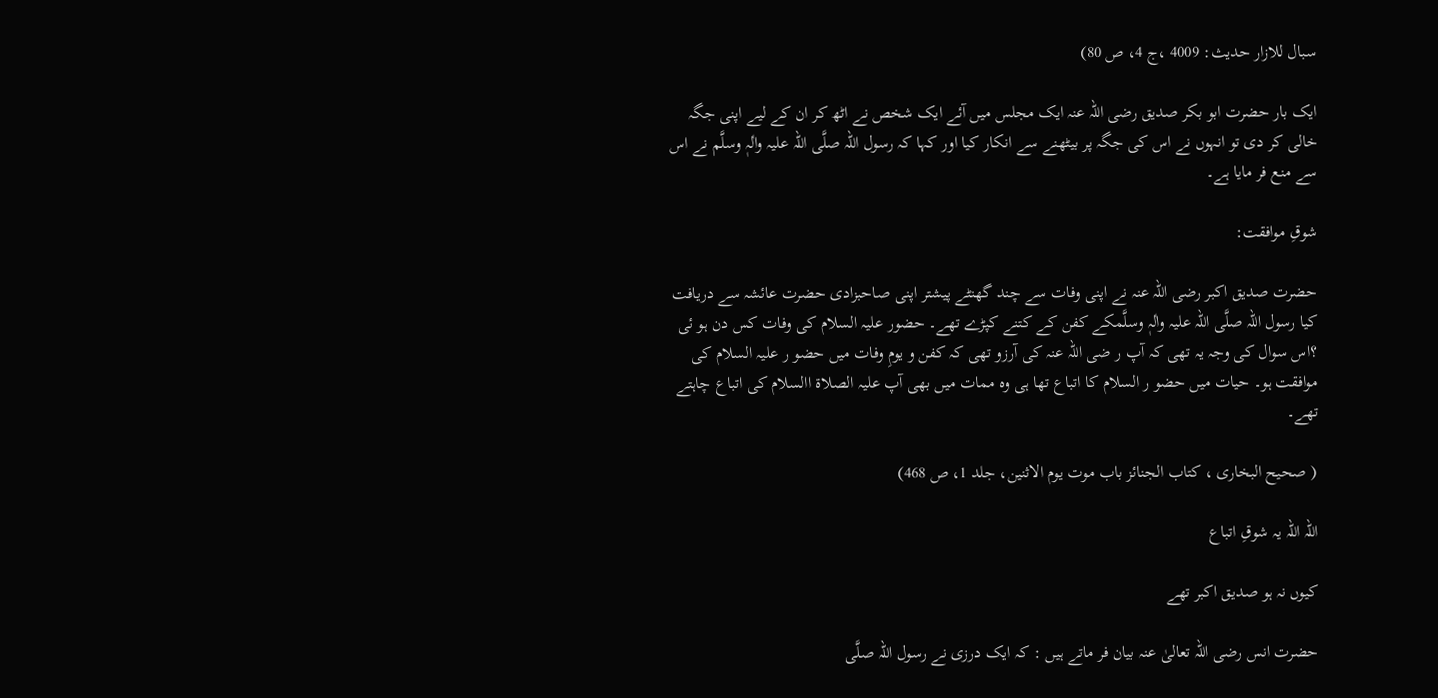سبال للازار حدیث: 4009 ،ج 4، ص 80)

ایک بار حضرت ابو بکر صدیق رضی اللہ عنہ ایک مجلس میں آئے ایک شخص نے اٹھ کر ان کے لیے اپنی جگہ خالی کر دی تو انہوں نے اس کی جگہ پر بیٹھنے سے انکار کیا اور کہا کہ رسول اللہ صلَّی اللہ علیہ واٰلہٖ وسلَّم نے اس سے منع فر مایا ہے۔

شوقِ موافقت:

حضرت صدیق اکبر رضی اللہ عنہ نے اپنی وفات سے چند گھنٹے پیشتر اپنی صاحبزادی حضرت عائشہ سے دریافت کیا رسول اللہ صلَّی اللہ علیہ واٰلہٖ وسلَّمکے کفن کے کتنے کپڑے تھے۔ حضور علیہ السلام کی وفات کس دن ہو ئی ؟اس سوال کی وجہ یہ تھی کہ آپ ر ضی اللہ عنہ کی آرزو تھی کہ کفن و یومِ وفات میں حضو ر علیہ السلام کی موافقت ہو۔ حیات میں حضو ر السلام کا اتباع تھا ہی وہ ممات میں بھی آپ علیہ الصلاۃ االسلام کی اتباع چاہتے تھے۔

( صحیح البخاری ، کتاب الجنائز باب موت یوم الاثنین، جلد 1، ص 468)

اللہ اللہ یہ شوقِ اتباع

کیوں نہ ہو صدیق اکبر تھے

حضرت انس رضی اللہ تعالیٰ عنہ بیان فر ماتے ہیں : کہ ایک درزی نے رسول اللہ صلَّی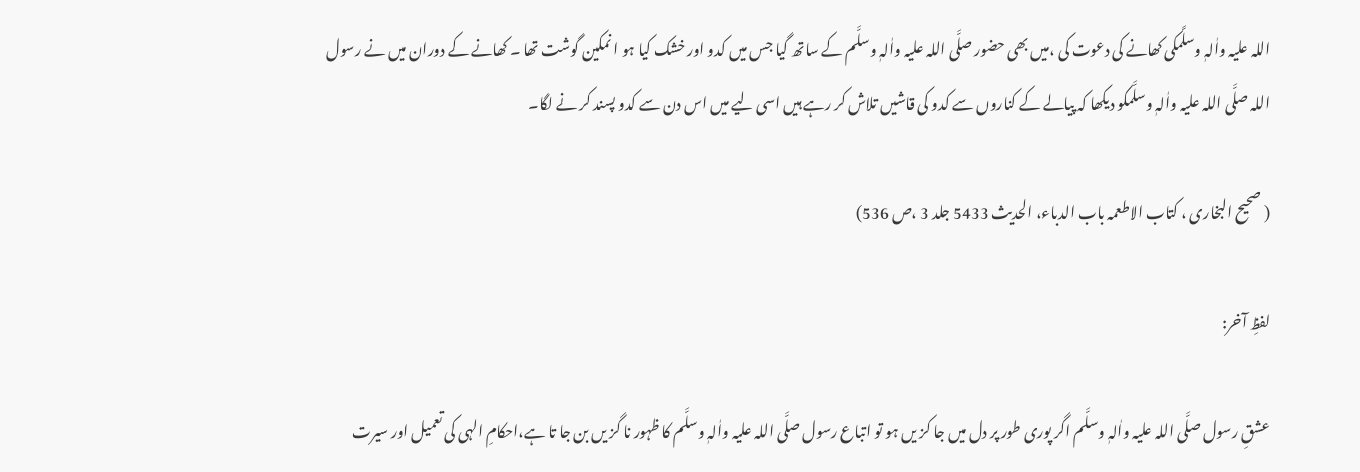اللہ علیہ واٰلہٖ وسلَّمکی کھانے کی دعوت کی ،میں بھی حضور صلَّی اللہ علیہ واٰلہٖ وسلَّم کے ساتھ گیا جس میں کدو اور خشک کیا ہو ا نمکین گوشت تھا ۔ کھانے کے دوران میں نے رسول اللہ صلَّی اللہ علیہ واٰلہٖ وسلَّمکو دیکھا کہ پیالے کے کناروں سے کدو کی قاشیں تلاش کر رہے ہیں اسی لیے میں اس دن سے کدو پسند کر نے لگا۔

( صحیح البخاری ، کتاب الاطعمہ باب الدباء، الحدیث 5433 جلد 3 ،ص 536)

لفظِ آخر:

عشقِ رسول صلَّی اللہ علیہ واٰلہٖ وسلَّم اگر پوری طور پر دل میں جا کز یں ہو تو اتباع رسول صلَّی اللہ علیہ واٰلہٖ وسلَّم کا ظہور نا گز یں بن جا تا ہے،احکامِ الہی کی تعمیل اور سیرت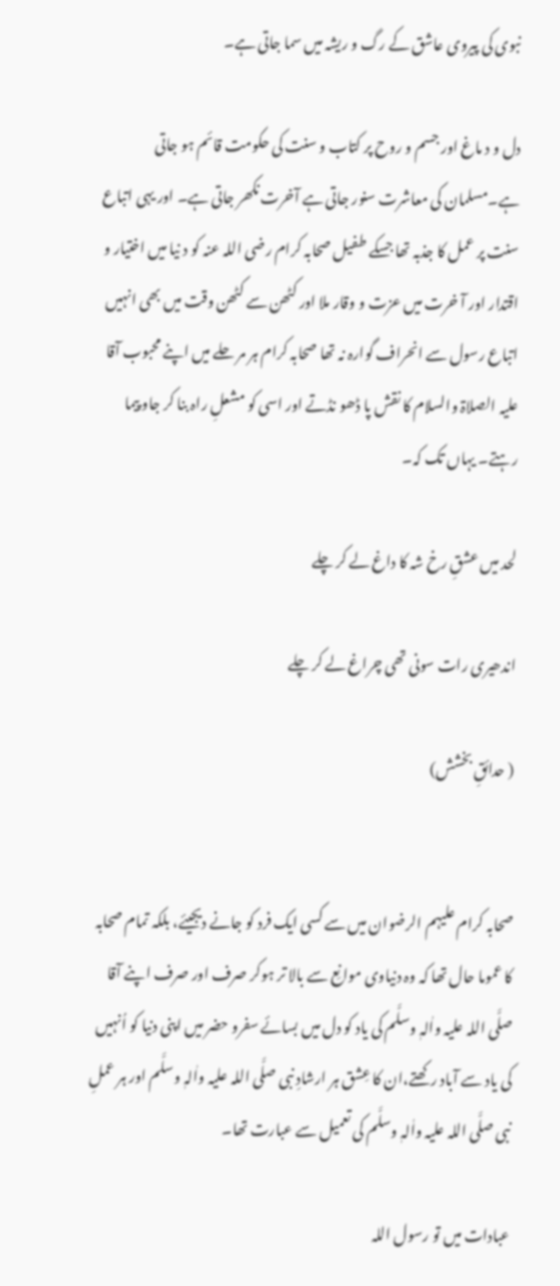نبوی کی پیروی عاشق کے رگ و ریشہ میں سما جاتی ہے۔

دل و د ماغ اور جسم و روح پر کتاب و سنت کی حکومت قائم ہو جاتی ہے۔مسلمان کی معاشرت سنور جاتی ہے آخرت نکھر جاتی ہے۔ اور یہی اتباع سنت پر عمل کا جذبہ تھا جسکے طفیل صحابہ کرام رضی اللہ عنہ کو د نیا میں اختیار و اقتدار اور آ خرت میں عزت و وقار ملا اور کٹھن سے کٹھن وقت میں بھی انہیں اتباع رسول سے انحراف گوارہ نہ تھا صحابہ کرام ہر مر حلے میں اپنے محبوب آقا علیہ الصلاۃ والسلام کا نقش پا ڈھو نڈتے اور اسی کو مشعلِ راہ بنا کر جاو پیما رہتے۔ یہاں تک کہ۔

لحد میں عشقِ رخ شہ کا داغ لے کر چلے

اندھیری رات سونی تھی چراغ لے کر چلے

( حدائقِ بخشش)


صحابہ کرام علیہم الرضوان میں سے کسی ایک فرد کو جانے دیجیئے، بلکہ تمام صحابہ کا عموما حال تھا کہ وہ دنیاوی موانِع سے بالا تر ہوکر صرف اور صرف اپنے آقا صلَّی اللہ علیہ واٰلہٖ وسلَّم کی یاد کو دل میں بسائے سفرو حضر میں اپنی دنیا کو اُنہیں کی یاد سے آباد رکھتے،ان کا عِشق ہر ارشادِ نبی صلَّی اللہ علیہ واٰلہٖ وسلَّم اور ہر عملِ نبی صلَّی اللہ علیہ واٰلہٖ وسلَّم کی تعمیل سے عبارت تھا۔

عبادات میں تو رسول اللہ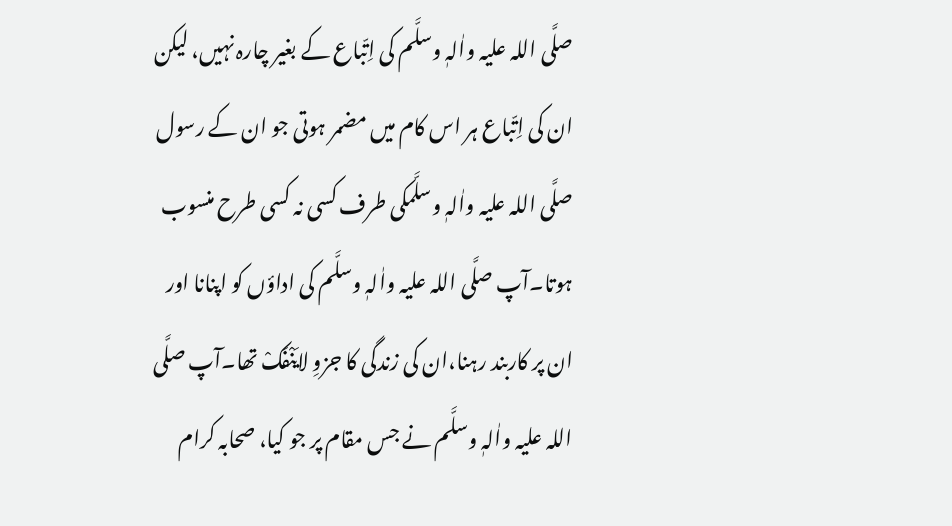صلَّی اللہ علیہ واٰلہٖ وسلَّم کی اِتّباع کے بغیر چارہ نہیں، لیکن ان کی اِتّباع ہر اس کام میں مضمر ہوتی جو ان کے رسول صلَّی اللہ علیہ واٰلہٖ وسلَّمکی طرف کسی نہ کسی طرح منسوب ہوتا۔آپ صلَّی اللہ علیہ واٰلہٖ وسلَّم کی اداؤں کو اپنانا اور ان پر کاربند رہنا،ان کی زندگی کا جزوِ لایَنْفَکْ تھا۔آپ صلَّی اللہ علیہ واٰلہٖ وسلَّم نے جس مقام پر جو کیا، صحابہ کرام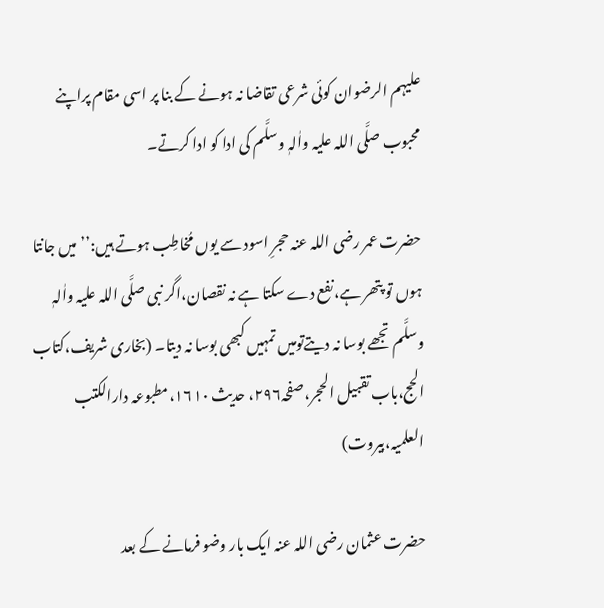علیہم الرضوان کوئی شرعی تقاضا نہ ہونے کے بنا پر اسی مقام پراپنے محبوب صلَّی اللہ علیہ واٰلہٖ وسلَّم کی ادا کو ادا کرتے۔

حضرت عمر رضی اللہ عنہ حجرِ اسود سے یوں مُخاطِب ہوتے ہیں:’’میں جانتا ہوں تو پتھر ہے،نفع دے سکتا ہے نہ نقصان،اگر نبی صلَّی اللہ علیہ واٰلہٖ وسلَّم تجھے بوسا نہ دیتےتومیں تمہیں کبھی بوسا نہ دیتا۔ (بخاری شریف،کتاب الحج،باب تقبیل الحجر،صفحہ۲۹۶، حدیث ۱۶۱۰،مطبوعہ دارالکتب العلمیہ،بیروت)

حضرت عثمان رضی اللہ عنہ ایک بار وضو فرمانے کے بعد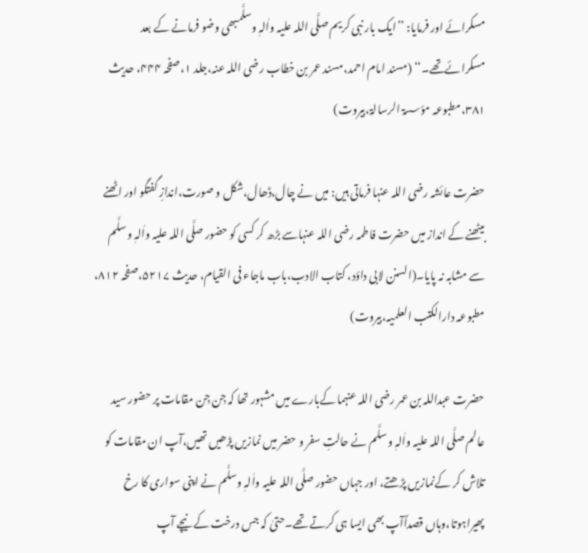مسکرائے اور فرمایا: ’’ایک بار نبی کریم صلَّی اللہ علیہ واٰلہٖ وسلَّمبھی وضو فرمانے کے بعد مسکرائےتھے۔‘‘ (مسند امام احمد،مسند عمر بن خطاب رضی اللہ عنہ،جلد ۱،صفحہ ۴۴۴، حدیث ۳۸۱،مطبوعہ مؤسسۃ الرسالۃ،بیروت)

حضرت عائشہ رضی اللہ عنہا فرماتی ہیں: میں نے چال،ڈھال،شکل و صورت،اندازِ گفتگو اور اٹھنے بیٹھنے کے انداز میں حضرت فاطمہ رضی اللہ عنہاسے بڑھ کر کسی کو حضور صلَّی اللہ علیہ واٰلہٖ وسلَّم سے مشابہ نہ پایا۔(السنن لابی داؤد، کتاب الادب،باب ماجاء فی القیام، حدیث ۵۲۱۷،صفحہ ۸۱۲، مطبوعہ دارالکتب العلمیہ،بیروت)

حضرت عبداللہ بن عمر رضی اللہ عنہما کےبارے میں مشہور تھا کہ جِن جِن مقامات پر حضور سید عالم صلَّی اللہ علیہ واٰلہٖ وسلَّم نے حالتِ سفر و حضر میں نمازیں پڑھیں تھیں،آپ ان مقامات کو تلاش کر کےنمازیں پڑھتے، اور جہاں حضور صلَّی اللہ علیہ واٰلہٖ وسلَّم نے اپنی سواری کا رخ پھیراہوتا،وہاں قصداًآپ بھی ایسا ہی کرتے تھے۔حتیٰ کہ جس درخت کے نیچے آپ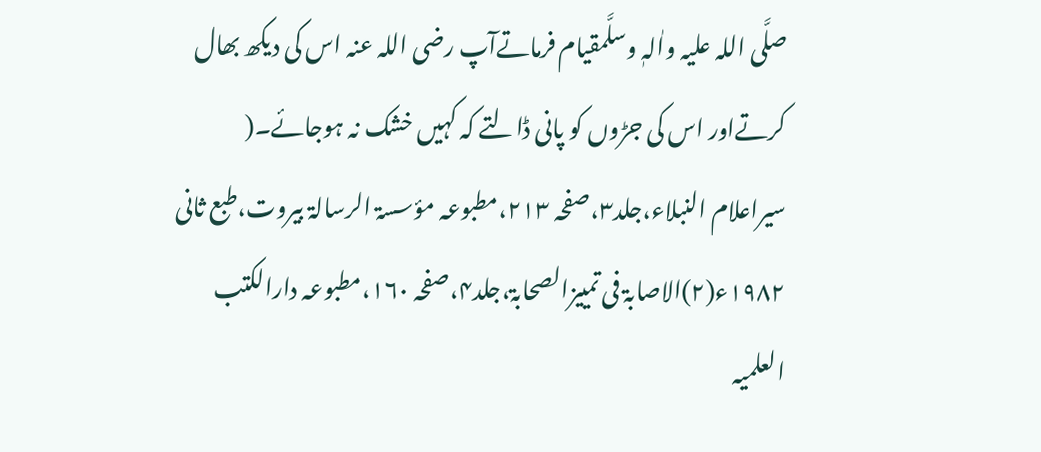صلَّی اللہ علیہ واٰلہٖ وسلَّمقیام فرماتےآپ رضی اللہ عنہ اس کی دیکھ بھال کرتےاور اس کی جڑوں کو پانی ڈالتے کہ کہیں خشک نہ ہوجائے۔( سیراعلام النبلاء،جلد۳،صفحہ ۲۱۳،مطبوعہ مؤسسۃ الرسالۃ بیروت،طبع ثانی ۱۹۸۲ء(۲)الاصابۃ فی تمییزالصحابۃ،جلد۴،صفحہ ۱۶۰،مطبوعہ دارالکتب العلمیہ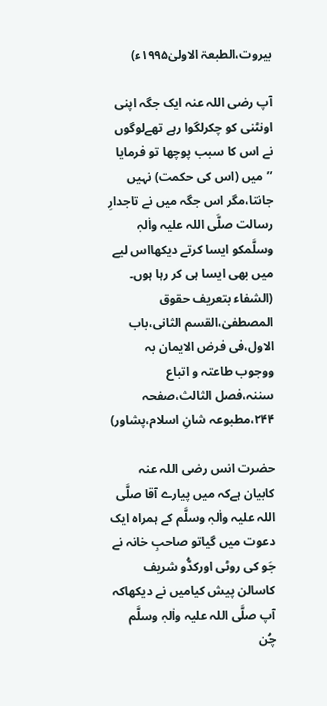بیروت،الطبعۃ الاولیٰ۱۹۹۵ء)

آپ رضی اللہ عنہ ایک جگہ اپنی اونٹنی کو چکرلگوا رہے تھےلوگوں نے اس کا سبب پوچھا تو فرمایا ’’میں (اس کی حکمت) نہیں جانتا،مگر اس جگہ میں نے تاجدارِ رسالت صلَّی اللہ علیہ واٰلہٖ وسلَّمکو ایسا کرتے دیکھااس لیے میں بھی ایسا ہی کر رہا ہوں۔ (الشفاء بتعریف حقوق المصطفیٰ،القسم الثانی،باب الاول،فی فرض الایمان بہ ووجوب طاعتہ و اتباع سننہ،فصل الثالث،صفحہ ۲۴۴،مطبوعہ شانِ اسلام،پشاور)

حضرت انس رضی اللہ عنہ کابیان ہےکہ میں پیارے آقا صلَّی اللہ علیہ واٰلہٖ وسلَّم کے ہمراہ ایک دعوت میں گیاتو صاحبِ خانہ نے جَو کی روٹی اورکدُّو شریف کاسالن پیش کیامیں نے دیکھاکہ آپ صلَّی اللہ علیہ واٰلہٖ وسلَّم چُن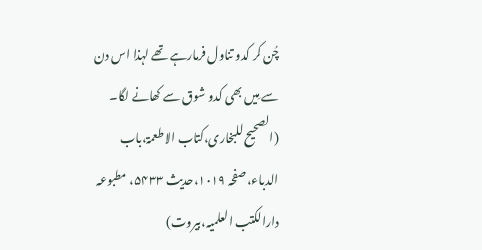چُن کر کدو تناول فرمارہے تھے لہذا اس دن سے مِیں بھی کدو شوق سے کھانے لگا۔ (الصحیح للبخاری،کتاب الاطعمۃ،باب الدباء،صفحہ ۱۰۱۹،حدیث ۵۴۳۳، مطبوعہ دارالکتب العلمیہ،بیروت)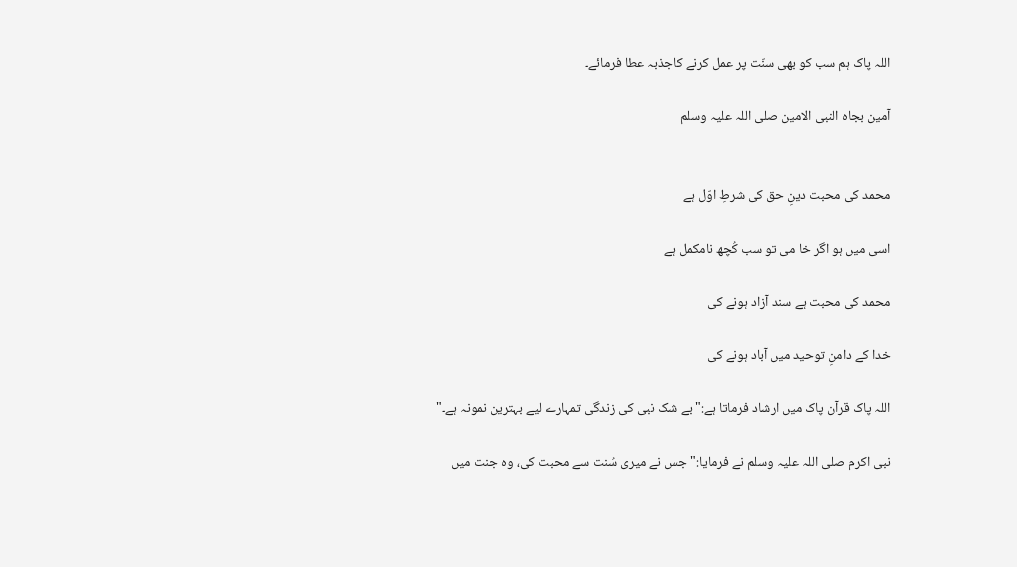اللہ پاک ہم سب کو بھی سنّت پر عمل کرنے کاجذبہ عطا فرمائے۔

آمین بجاہ النبی الامین صلی اللہ علیہ وسلم


محمد کی محبت دینِ حق کی شرطِ اوّل ہے

اسی میں ہو اگر خا می تو سب کُچھ نامکمل ہے

محمد کی محبت ہے سند آزاد ہونے کی

خدا کے دامنِ توحید میں آباد ہونے کی

اللہ پاک قرآن پاک میں ارشاد فرماتا ہے:" بے شک نبی کی زندگی تمہارے لیے بہترین نمونہ ہے۔"

نبی اکرم صلی اللہ علیہ وسلم نے فرمایا:" جس نے میری سُنت سے محبت کی، وہ جنت میں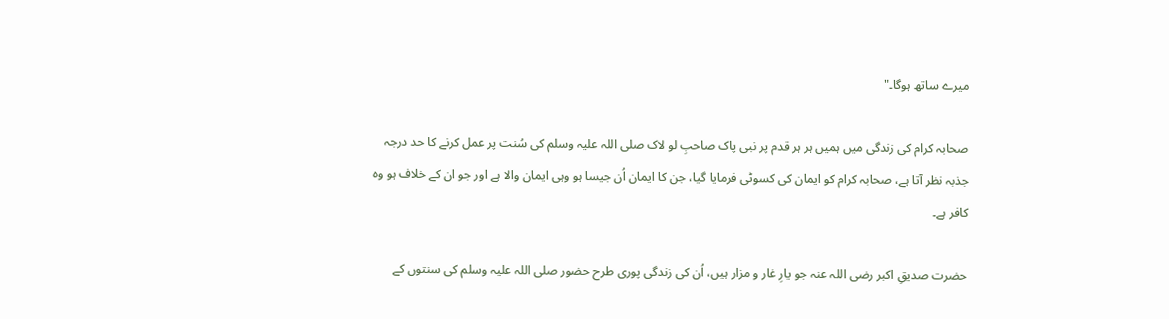میرے ساتھ ہوگا۔"

صحابہ کرام کی زندگی میں ہمیں ہر ہر قدم پر نبی پاک صاحبِ لو لاک صلی اللہ علیہ وسلم کی سُنت پر عمل کرنے کا حد درجہ جذبہ نظر آتا ہے، صحابہ کرام کو ایمان کی کسوٹی فرمایا گیا، جن کا ایمان اُن جیسا ہو وہی ایمان والا ہے اور جو ان کے خلاف ہو وہ کافر ہے۔

حضرت صدیقِ اکبر رضی اللہ عنہ جو یارِ غار و مزار ہیں، اُن کی زندگی پوری طرح حضور صلی اللہ علیہ وسلم کی سنتوں کے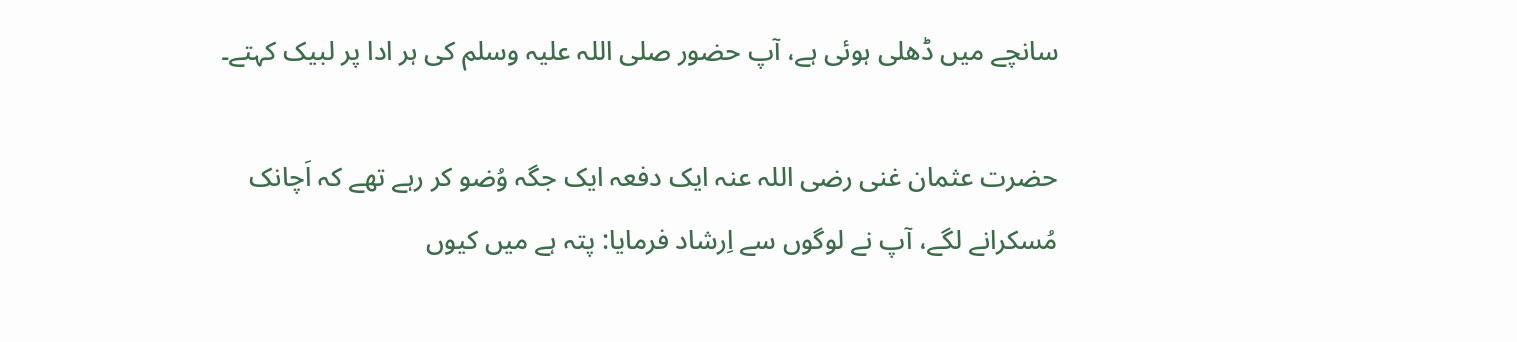سانچے میں ڈھلی ہوئی ہے، آپ حضور صلی اللہ علیہ وسلم کی ہر ادا پر لبیک کہتے۔

حضرت عثمان غنی رضی اللہ عنہ ایک دفعہ ایک جگہ وُضو کر رہے تھے کہ اَچانک مُسکرانے لگے، آپ نے لوگوں سے اِرشاد فرمایا: پتہ ہے میں کیوں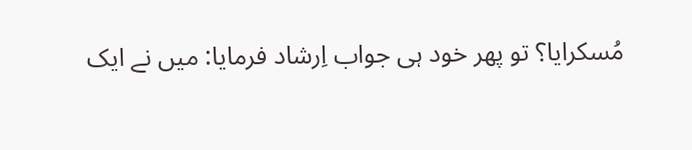مُسکرایا؟ تو پھر خود ہی جواب اِرشاد فرمایا: میں نے ایک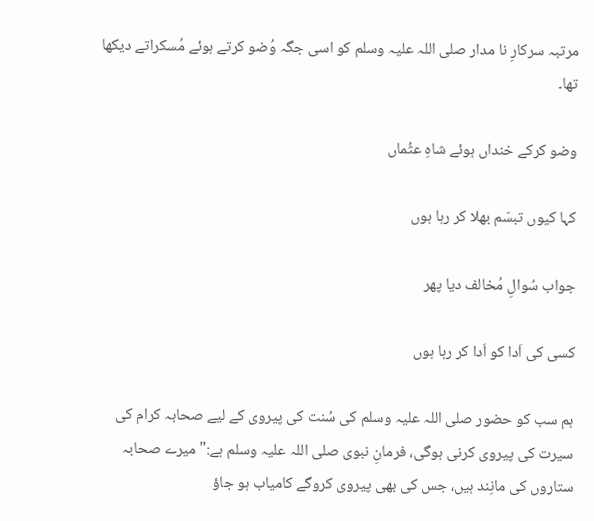مرتبہ سرکارِ نا مدار صلی اللہ علیہ وسلم کو اسی جگہ وُضو کرتے ہوئے مُسکراتے دیکھا تھا۔

وضو کرکے خنداں ہوئے شاہِ عثُماں

کہا کیوں تبسّم بھلا کر رہا ہوں

جواب سُوالِ مُخالف دیا پھر

کسی کی اَدا کو اَدا کر رہا ہوں

ہم سب کو حضور صلی اللہ علیہ وسلم کی سُنت کی پیروی کے لیے صحابہ کرام کی سیرت کی پیروی کرنی ہوگی، فرمانِ نبوی صلی اللہ علیہ وسلم ہے:" میرے صحابہ ستاروں کی مانِند ہیں، جس کی بھی پیروی کروگے کامیاب ہو جاؤ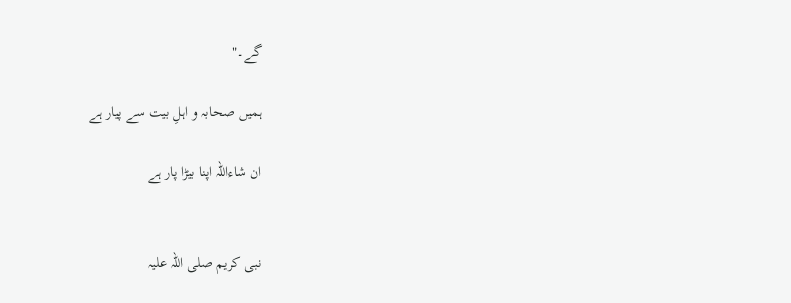گے۔"

ہمیں صحابہ و اہلِ بیت سے پیار ہے

ان شاءاللہ اپنا بیڑا پار ہے


نبی کریم صلی اللہ علیہ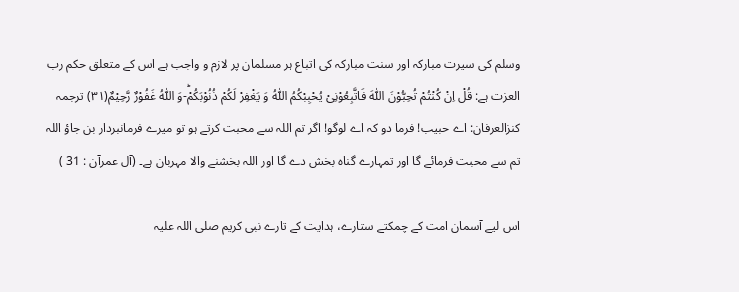وسلم کی سیرت مبارکہ اور سنت مبارکہ کی اتباع ہر مسلمان پر لازم و واجب ہے اس کے متعلق حکم رب العزت ہے: قُلْ اِنْ كُنْتُمْ تُحِبُّوْنَ اللّٰهَ فَاتَّبِعُوْنِیْ یُحْبِبْكُمُ اللّٰهُ وَ یَغْفِرْ لَكُمْ ذُنُوْبَكُمْؕ-وَ اللّٰهُ غَفُوْرٌ رَّحِیْمٌ(۳۱) ترجمہ کنزالعرفان: اے حبیب! فرما دو کہ اے لوگو! اگر تم اللہ سے محبت کرتے ہو تو میرے فرمانبردار بن جاؤ اللہ تم سے محبت فرمائے گا اور تمہارے گناہ بخش دے گا اور اللہ بخشنے والا مہربان ہے۔ (آل عمرآن : 31 )

اس لیے آسمان امت کے چمکتے ستارے، ہدایت کے تارے نبی کریم صلی اللہ علیہ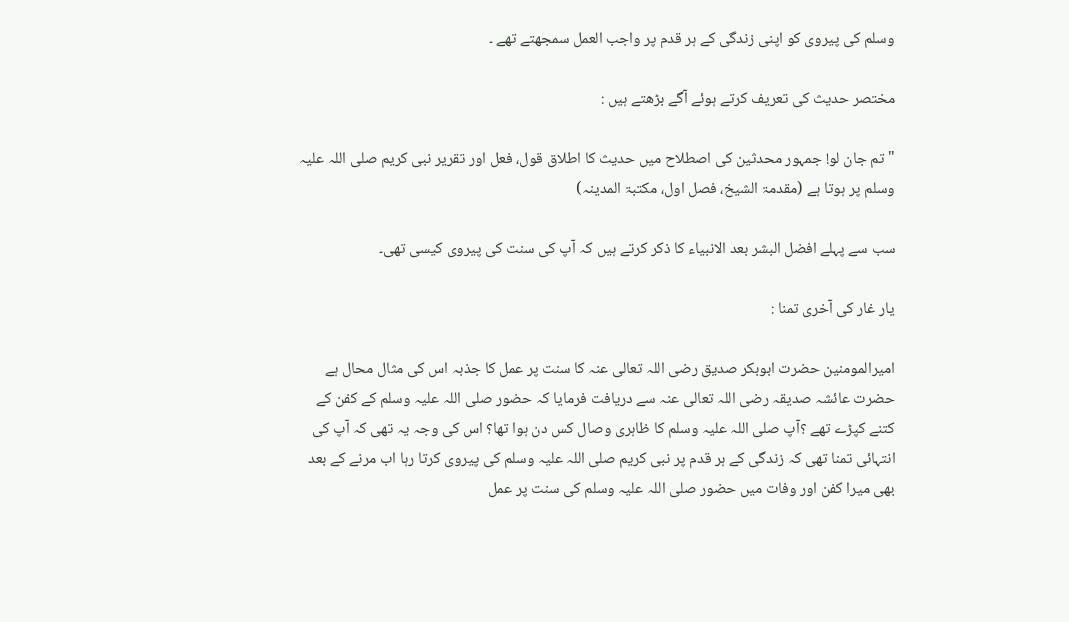وسلم کی پیروی کو اپنی زندگی کے ہر قدم پر واجب العمل سمجھتے تھے ۔

مختصر حدیث کی تعریف کرتے ہوئے آگے بڑھتے ہیں :

"تم جان لو! جمہور محدثین کی اصطلاح میں حدیث کا اطلاق قول، فعل اور تقریر نبی کریم صلی اللہ علیہ وسلم پر ہوتا ہے (مقدمۃ الشیخ، فصل اول، مکتبۃ المدینہ)

سب سے پہلے افضل البشر بعد الانبیاء کا ذکر کرتے ہیں کہ آپ کی سنت کی پیروی کیسی تھی۔

یار غار کی آخری تمنا :

امیرالمومنین حضرت ابوبکر صدیق رضی اللہ تعالی عنہ کا سنت پر عمل کا جذبہ اس کی مثال محال ہے حضرت عائشہ صدیقہ رضی اللہ تعالی عنہ سے دریافت فرمایا کہ حضور صلی اللہ علیہ وسلم کے کفن کے کتنے کپڑے تھے ؟آپ صلی اللہ علیہ وسلم کا ظاہری وصال کس دن ہوا تھا؟ اس کی وجہ یہ تھی کہ آپ کی انتہائی تمنا تھی کہ زندگی کے ہر قدم پر نبی کریم صلی اللہ علیہ وسلم کی پیروی کرتا رہا اب مرنے کے بعد بھی میرا کفن اور وفات میں حضور صلی اللہ علیہ وسلم کی سنت پر عمل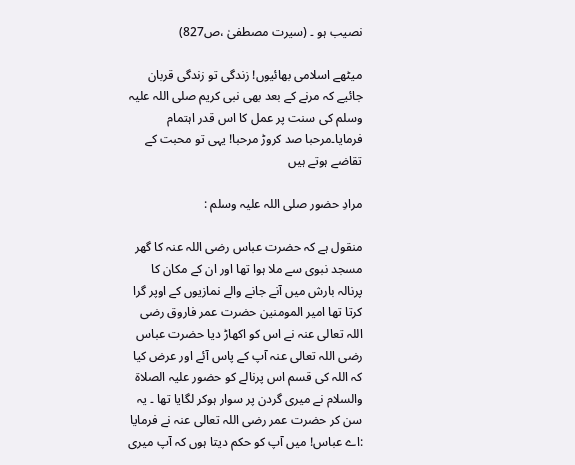نصیب ہو ۔ (سیرت مصطفیٰ ،ص827)

میٹھے اسلامی بھائیوں! زندگی تو زندگی قربان جائیے کہ مرنے کے بعد بھی نبی کریم صلی اللہ علیہ وسلم کی سنت پر عمل کا اس قدر اہتمام فرمایا۔مرحبا صد کروڑ مرحبا! یہی تو محبت کے تقاضے ہوتے ہیں

مرادِ حضور صلی اللہ علیہ وسلم :

منقول ہے کہ حضرت عباس رضی اللہ عنہ کا گھر مسجد نبوی سے ملا ہوا تھا اور ان کے مکان کا پرنالہ بارش میں آنے جانے والے نمازیوں کے اوپر گرا کرتا تھا امیر المومنین حضرت عمر فاروق رضی اللہ تعالی عنہ نے اس کو اکھاڑ دیا حضرت عباس رضی اللہ تعالی عنہ آپ کے پاس آئے اور عرض کیا کہ اللہ کی قسم اس پرنالے کو حضور علیہ الصلاۃ والسلام نے میری گردن پر سوار ہوکر لگایا تھا ۔ یہ سن کر حضرت عمر رضی اللہ تعالی عنہ نے فرمایا :اے عباس! میں آپ کو حکم دیتا ہوں کہ آپ میری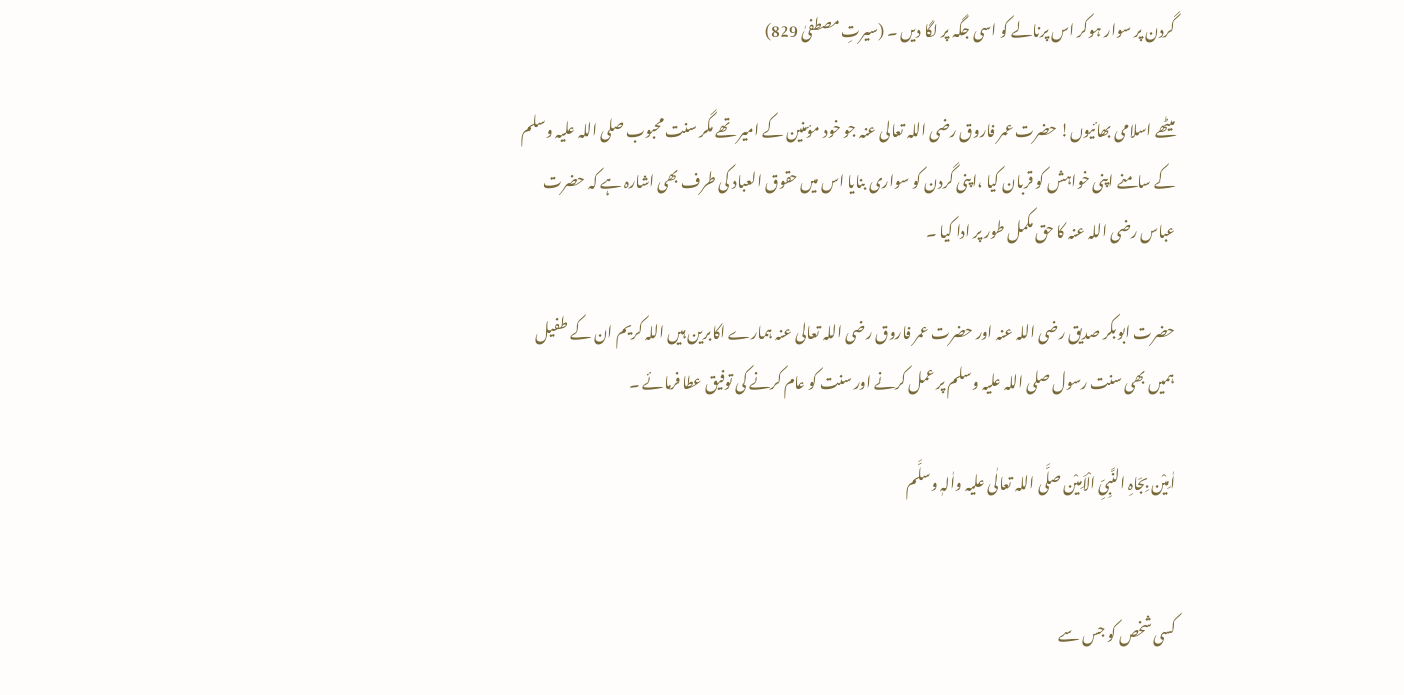گردن پر سوار ہوکر اس پرنالے کو اسی جگہ پر لگا دیں ۔ (سیرتِ مصطفیٰ 829)

میٹھے اسلامی بھائیوں! حضرت عمر فاروق رضی اللہ تعالی عنہ جو خود مؤمنین کے امیر تھے مگر سنت محبوب صلی اللہ علیہ وسلم کے سامنے اپنی خواہش کو قربان کیا ،اپنی گردن کو سواری بنایا اس میں حقوق العباد کی طرف بھی اشارہ ہے کہ حضرت عباس رضی اللہ عنہ کا حق مکمل طور پر ادا کیا ۔

حضرت ابوبکر صدیق رضی اللہ عنہ اور حضرت عمر فاروق رضی اللہ تعالی عنہ ہمارے اکابرین ہیں اللہ کریم ان کے طفیل ہمیں بھی سنت رسول صلی اللہ علیہ وسلم پر عمل کرنے اور سنت کو عام کرنے کی توفیق عطا فرمائے ۔

اٰمِیْن بِجَاہِ النَّبِیِّ الْاَمِیْن صلَّی اللہ تعالٰی علیہ واٰلہٖ وسلَّم


کسی شخص کو جس سے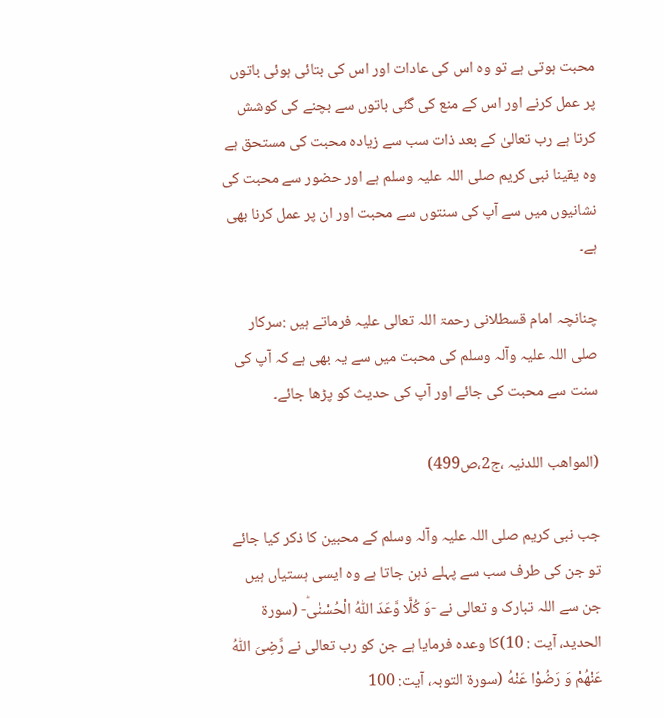محبت ہوتی ہے تو وہ اس کی عادات اور اس کی بتائی ہوئی باتوں پر عمل کرنے اور اس کے منع کی گئی باتوں سے بچنے کی کوشش کرتا ہے رب تعالیٰ کے بعد ذات سب سے زیادہ محبت کی مستحق ہے وہ یقینا نبی کریم صلی اللہ علیہ وسلم ہے اور حضور سے محبت کی نشانیوں میں سے آپ کی سنتوں سے محبت اور ان پر عمل کرنا بھی ہے۔

چنانچہ امام قسطلانی رحمۃ اللہ تعالی علیہ فرماتے ہیں :سرکار صلی اللہ علیہ وآلہ وسلم کی محبت میں سے یہ بھی ہے کہ آپ کی سنت سے محبت کی جائے اور آپ کی حدیث کو پڑھا جائے۔

(المواھب اللدنیہ ،ج2،ص499)

جب نبی کریم صلی اللہ علیہ وآلہ وسلم کے محبین کا ذکر کیا جائے تو جن کی طرف سب سے پہلے ذہن جاتا ہے وہ ایسی ہستیاں ہیں جن سے اللہ تبارک و تعالی نے -وَ كُلًّا وَّعَدَ اللّٰهُ الْحُسْنٰىؕ- (سورۃ الحدید، آیت : 10)کا وعدہ فرمایا ہے جن کو رب تعالی نے رَّضِیَ اللّٰهُ عَنْهُمْ وَ رَضُوْا عَنْهُ (سورۃ التوبہ، آیت: 100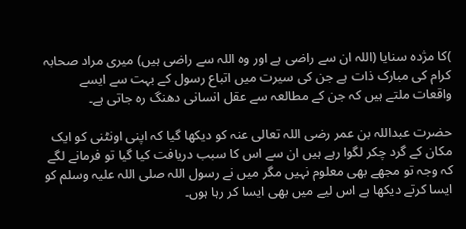)کا مژدہ سنایا (اللہ ان سے راضی ہے اور وہ اللہ سے راضی ہیں) میری مراد صحابہ کرام کی مبارک ذات ہے جن کی سیرت میں اتباع رسول کے بہت سے ایسے واقعات ملتے ہیں کہ جن کے مطالعہ سے عقل انسانی دھنگ رہ جاتی ہے۔

حضرت عبداللہ بن عمر رضی اللہ تعالی عنہ کو دیکھا گیا کہ اپنی اونٹنی کو ایک مکان کے گرد چکر لگوا رہے ہیں ان سے اس کا سبب دریافت کیا گیا تو فرمانے لگے کہ وجہ تو مجھے بھی معلوم نہیں مگر میں نے رسول اللہ صلی اللہ علیہ وسلم کو ایسا کرتے دیکھا ہے اس لیے میں بھی ایسا کر رہا ہوں۔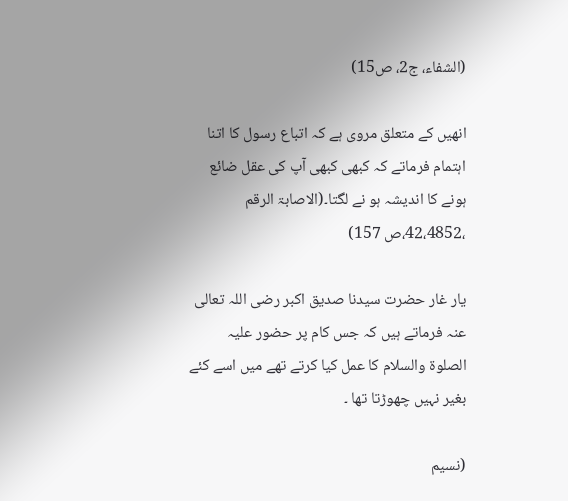(الشفاء، ج2، ص15)

انھیں کے متعلق مروی ہے کہ اتباع رسول کا اتنا اہتمام فرماتے کہ کبھی کبھی آپ کی عقل ضائع ہونے کا اندیشہ ہو نے لگتا۔(الاصابۃ الرقم ،42،4852،ص 157)

یار غار حضرت سیدنا صدیق اکبر رضی اللہ تعالی عنہ فرماتے ہیں کہ جس کام پر حضور علیہ الصلوۃ والسلام کا عمل کیا کرتے تھے میں اسے کئے بغیر نہیں چھوڑتا تھا ۔

(نسیم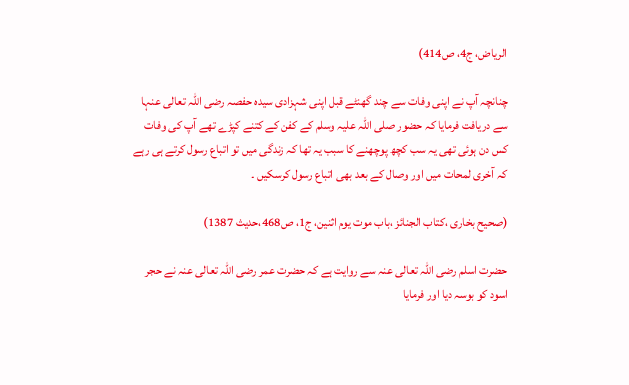الریاض، ج4، ص414)

چنانچہ آپ نے اپنی وفات سے چند گھنٹے قبل اپنی شہزادی سیدہ حفصہ رضی اللہ تعالی عنہا سے دریافت فرمایا کہ حضور صلی اللہ علیہ وسلم کے کفن کے کتنے کپڑے تھے آپ کی وفات کس دن ہوئی تھی یہ سب کچھ پوچھنے کا سبب یہ تھا کہ زندگی میں تو اتباع رسول کرتے ہی رہے کہ آخری لمحات میں اور وصال کے بعد بھی اتباع رسول کرسکیں ۔

(صحیح بخاری ،کتاب الجنائز ،باب موت یوم اثنین، ج1، ص468،حدیث 1387)

حضرت اسلم رضی اللہ تعالی عنہ سے روایت ہے کہ حضرت عمر رضی اللہ تعالی عنہ نے حجر اسود کو بوسہ دیا اور فرمایا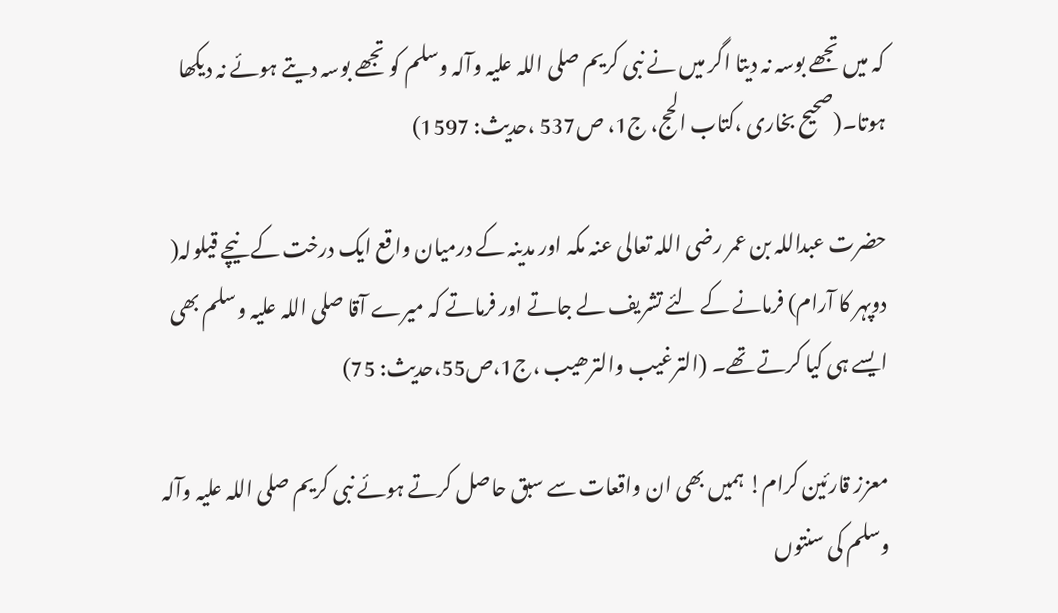کہ میں تجھے بوسہ نہ دیتا اگر میں نے نبی کریم صلی اللہ علیہ وآلہ وسلم کو تجھے بوسہ دیتے ہوئے نہ دیکھا ہوتا۔(صحیح بخاری ،کتاب الحج، ج1، ص537 ،حدیث: 1597)

حضرت عبداللہ بن عمر رضی اللہ تعالی عنہ مکہ اور مدینہ کے درمیان واقع ایک درخت کے نیچے قیلولہ( دوپہر کا آرام) فرمانے کے لئے تشریف لے جاتے اور فرماتے کہ میرے آقا صلی اللہ علیہ وسلم بھی ایسے ہی کیا کرتے تھے۔ (الترغیب والترھیب ،ج1،ص55،حدیث: 75)

معزز قارئین کرام! ہمیں بھی ان واقعات سے سبق حاصل کرتے ہوئے نبی کریم صلی اللہ علیہ وآلہ وسلم کی سنتوں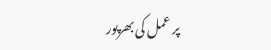پر عمل کی بھرپور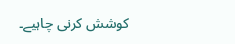کوشش کرنی چاہیے۔